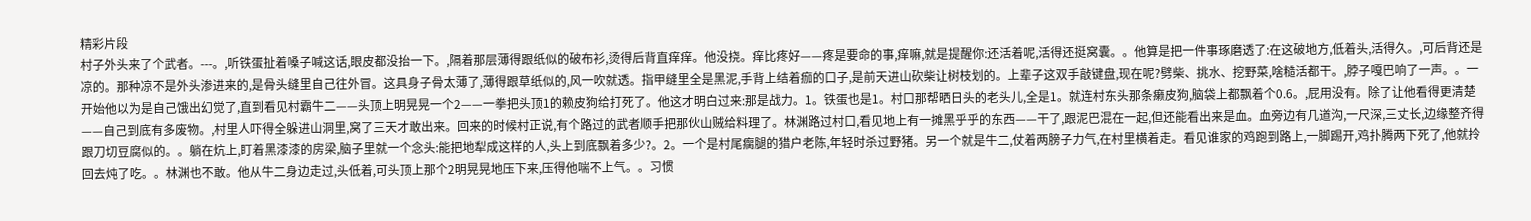精彩片段
村子外头来了个武者。---。,听铁蛋扯着嗓子喊这话,眼皮都没抬一下。,隔着那层薄得跟纸似的破布衫,烫得后背直痒痒。他没挠。痒比疼好——疼是要命的事,痒嘛,就是提醒你:还活着呢,活得还挺窝囊。。他算是把一件事琢磨透了:在这破地方,低着头,活得久。,可后背还是凉的。那种凉不是外头渗进来的,是骨头缝里自己往外冒。这具身子骨太薄了,薄得跟草纸似的,风一吹就透。指甲缝里全是黑泥,手背上结着痂的口子,是前天进山砍柴让树枝划的。上辈子这双手敲键盘,现在呢?劈柴、挑水、挖野菜,啥糙活都干。,脖子嘎巴响了一声。。一开始他以为是自己饿出幻觉了,直到看见村霸牛二——头顶上明晃晃一个2——一拳把头顶1的赖皮狗给打死了。他这才明白过来:那是战力。1。铁蛋也是1。村口那帮晒日头的老头儿,全是1。就连村东头那条癞皮狗,脑袋上都飘着个0.6。,屁用没有。除了让他看得更清楚——自己到底有多废物。,村里人吓得全躲进山洞里,窝了三天才敢出来。回来的时候村正说,有个路过的武者顺手把那伙山贼给料理了。林渊路过村口,看见地上有一摊黑乎乎的东西——干了,跟泥巴混在一起,但还能看出来是血。血旁边有几道沟,一尺深,三丈长,边缘整齐得跟刀切豆腐似的。。躺在炕上,盯着黑漆漆的房梁,脑子里就一个念头:能把地犁成这样的人,头上到底飘着多少?。2。一个是村尾瘸腿的猎户老陈,年轻时杀过野猪。另一个就是牛二,仗着两膀子力气,在村里横着走。看见谁家的鸡跑到路上,一脚踢开,鸡扑腾两下死了,他就拎回去炖了吃。。林渊也不敢。他从牛二身边走过,头低着,可头顶上那个2明晃晃地压下来,压得他喘不上气。。习惯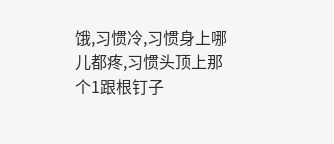饿,习惯冷,习惯身上哪儿都疼,习惯头顶上那个1跟根钉子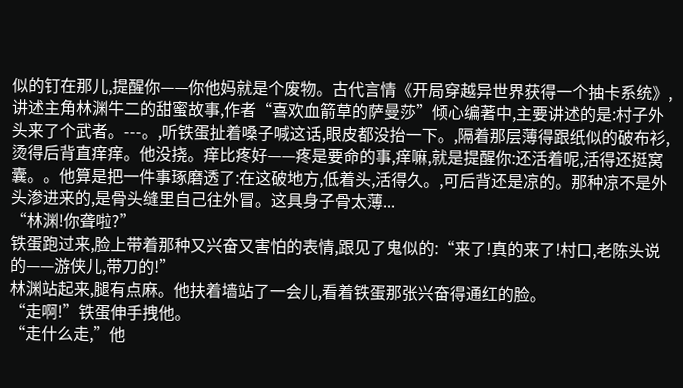似的钉在那儿,提醒你——你他妈就是个废物。古代言情《开局穿越异世界获得一个抽卡系统》,讲述主角林渊牛二的甜蜜故事,作者“喜欢血箭草的萨曼莎”倾心编著中,主要讲述的是:村子外头来了个武者。---。,听铁蛋扯着嗓子喊这话,眼皮都没抬一下。,隔着那层薄得跟纸似的破布衫,烫得后背直痒痒。他没挠。痒比疼好——疼是要命的事,痒嘛,就是提醒你:还活着呢,活得还挺窝囊。。他算是把一件事琢磨透了:在这破地方,低着头,活得久。,可后背还是凉的。那种凉不是外头渗进来的,是骨头缝里自己往外冒。这具身子骨太薄...
“林渊!你聋啦?”
铁蛋跑过来,脸上带着那种又兴奋又害怕的表情,跟见了鬼似的:“来了!真的来了!村口,老陈头说的——游侠儿,带刀的!”
林渊站起来,腿有点麻。他扶着墙站了一会儿,看着铁蛋那张兴奋得通红的脸。
“走啊!”铁蛋伸手拽他。
“走什么走,”他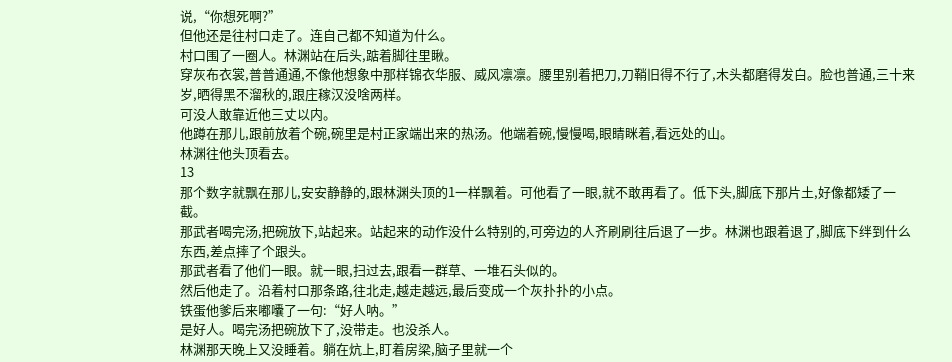说,“你想死啊?”
但他还是往村口走了。连自己都不知道为什么。
村口围了一圈人。林渊站在后头,踮着脚往里瞅。
穿灰布衣裳,普普通通,不像他想象中那样锦衣华服、威风凛凛。腰里别着把刀,刀鞘旧得不行了,木头都磨得发白。脸也普通,三十来岁,晒得黑不溜秋的,跟庄稼汉没啥两样。
可没人敢靠近他三丈以内。
他蹲在那儿,跟前放着个碗,碗里是村正家端出来的热汤。他端着碗,慢慢喝,眼睛眯着,看远处的山。
林渊往他头顶看去。
13
那个数字就飘在那儿,安安静静的,跟林渊头顶的1一样飘着。可他看了一眼,就不敢再看了。低下头,脚底下那片土,好像都矮了一截。
那武者喝完汤,把碗放下,站起来。站起来的动作没什么特别的,可旁边的人齐刷刷往后退了一步。林渊也跟着退了,脚底下绊到什么东西,差点摔了个跟头。
那武者看了他们一眼。就一眼,扫过去,跟看一群草、一堆石头似的。
然后他走了。沿着村口那条路,往北走,越走越远,最后变成一个灰扑扑的小点。
铁蛋他爹后来嘟囔了一句:“好人呐。”
是好人。喝完汤把碗放下了,没带走。也没杀人。
林渊那天晚上又没睡着。躺在炕上,盯着房梁,脑子里就一个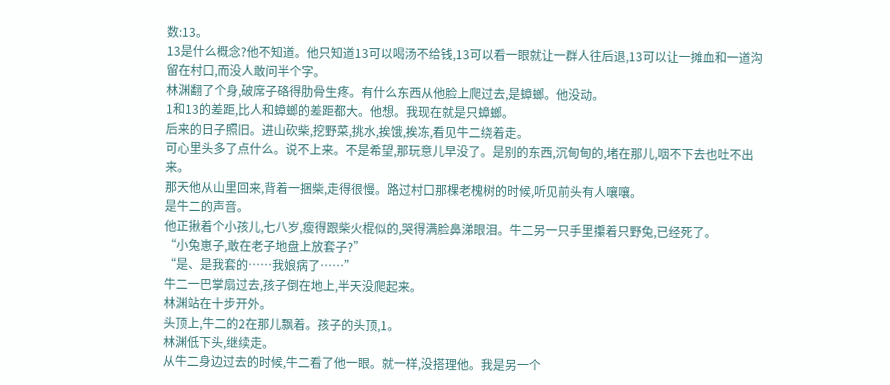数:13。
13是什么概念?他不知道。他只知道13可以喝汤不给钱,13可以看一眼就让一群人往后退,13可以让一摊血和一道沟留在村口,而没人敢问半个字。
林渊翻了个身,破席子硌得肋骨生疼。有什么东西从他脸上爬过去,是蟑螂。他没动。
1和13的差距,比人和蟑螂的差距都大。他想。我现在就是只蟑螂。
后来的日子照旧。进山砍柴,挖野菜,挑水,挨饿,挨冻,看见牛二绕着走。
可心里头多了点什么。说不上来。不是希望,那玩意儿早没了。是别的东西,沉甸甸的,堵在那儿,咽不下去也吐不出来。
那天他从山里回来,背着一捆柴,走得很慢。路过村口那棵老槐树的时候,听见前头有人嚷嚷。
是牛二的声音。
他正揪着个小孩儿,七八岁,瘦得跟柴火棍似的,哭得满脸鼻涕眼泪。牛二另一只手里攥着只野兔,已经死了。
“小兔崽子,敢在老子地盘上放套子?”
“是、是我套的……我娘病了……”
牛二一巴掌扇过去,孩子倒在地上,半天没爬起来。
林渊站在十步开外。
头顶上,牛二的2在那儿飘着。孩子的头顶,1。
林渊低下头,继续走。
从牛二身边过去的时候,牛二看了他一眼。就一样,没搭理他。我是另一个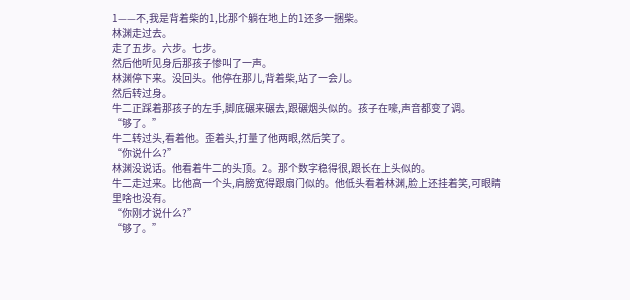1——不,我是背着柴的1,比那个躺在地上的1还多一捆柴。
林渊走过去。
走了五步。六步。七步。
然后他听见身后那孩子惨叫了一声。
林渊停下来。没回头。他停在那儿,背着柴,站了一会儿。
然后转过身。
牛二正踩着那孩子的左手,脚底碾来碾去,跟碾烟头似的。孩子在嚎,声音都变了调。
“够了。”
牛二转过头,看着他。歪着头,打量了他两眼,然后笑了。
“你说什么?”
林渊没说话。他看着牛二的头顶。2。那个数字稳得很,跟长在上头似的。
牛二走过来。比他高一个头,肩膀宽得跟扇门似的。他低头看着林渊,脸上还挂着笑,可眼睛里啥也没有。
“你刚才说什么?”
“够了。”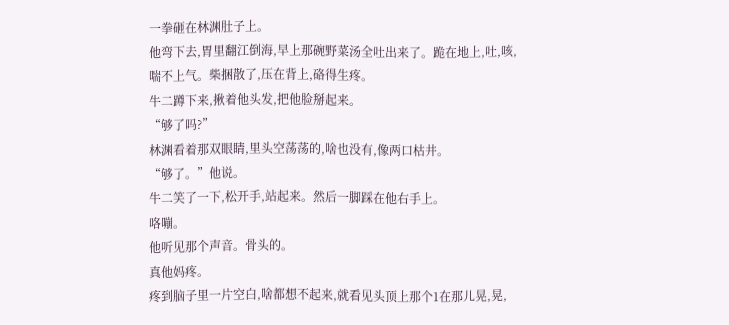一拳砸在林渊肚子上。
他弯下去,胃里翻江倒海,早上那碗野菜汤全吐出来了。跪在地上,吐,咳,喘不上气。柴捆散了,压在背上,硌得生疼。
牛二蹲下来,揪着他头发,把他脸掰起来。
“够了吗?”
林渊看着那双眼睛,里头空荡荡的,啥也没有,像两口枯井。
“够了。”他说。
牛二笑了一下,松开手,站起来。然后一脚踩在他右手上。
咯嘣。
他听见那个声音。骨头的。
真他妈疼。
疼到脑子里一片空白,啥都想不起来,就看见头顶上那个1在那儿晃,晃,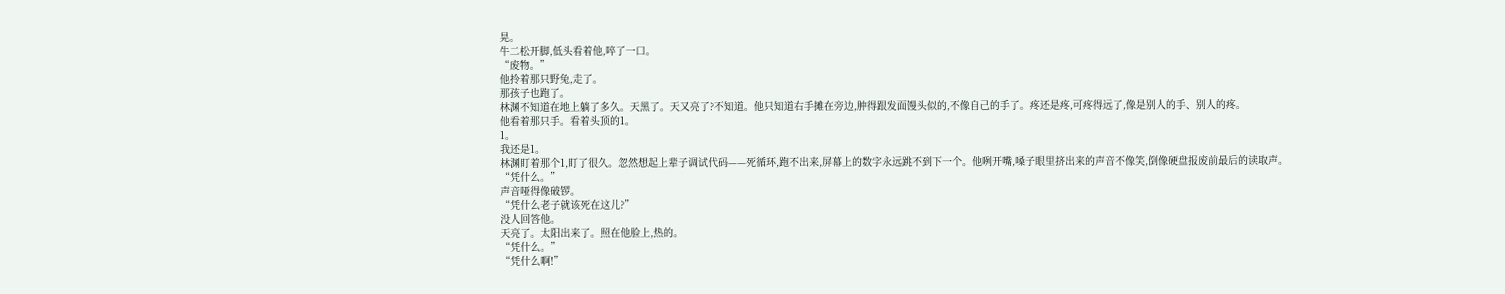晃。
牛二松开脚,低头看着他,啐了一口。
“废物。”
他拎着那只野兔,走了。
那孩子也跑了。
林渊不知道在地上躺了多久。天黑了。天又亮了?不知道。他只知道右手摊在旁边,肿得跟发面馒头似的,不像自己的手了。疼还是疼,可疼得远了,像是别人的手、别人的疼。
他看着那只手。看着头顶的1。
1。
我还是1。
林渊盯着那个1,盯了很久。忽然想起上辈子调试代码——死循环,跑不出来,屏幕上的数字永远跳不到下一个。他咧开嘴,嗓子眼里挤出来的声音不像笑,倒像硬盘报废前最后的读取声。
“凭什么。”
声音哑得像破锣。
“凭什么老子就该死在这儿?”
没人回答他。
天亮了。太阳出来了。照在他脸上,热的。
“凭什么。”
“凭什么啊!”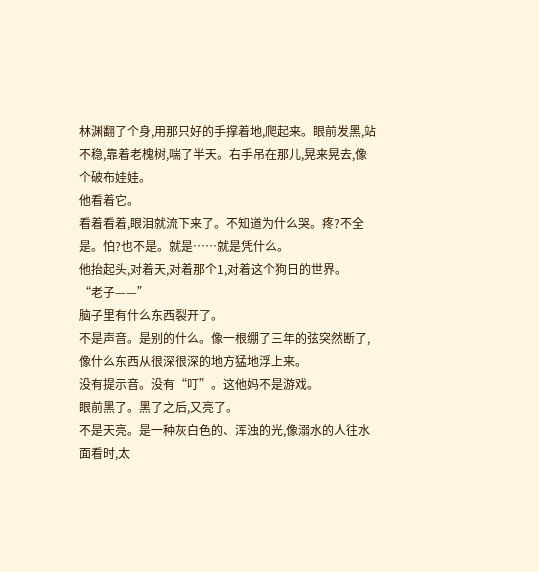林渊翻了个身,用那只好的手撑着地,爬起来。眼前发黑,站不稳,靠着老槐树,喘了半天。右手吊在那儿,晃来晃去,像个破布娃娃。
他看着它。
看着看着,眼泪就流下来了。不知道为什么哭。疼?不全是。怕?也不是。就是……就是凭什么。
他抬起头,对着天,对着那个1,对着这个狗日的世界。
“老子——”
脑子里有什么东西裂开了。
不是声音。是别的什么。像一根绷了三年的弦突然断了,像什么东西从很深很深的地方猛地浮上来。
没有提示音。没有“叮”。这他妈不是游戏。
眼前黑了。黑了之后,又亮了。
不是天亮。是一种灰白色的、浑浊的光,像溺水的人往水面看时,太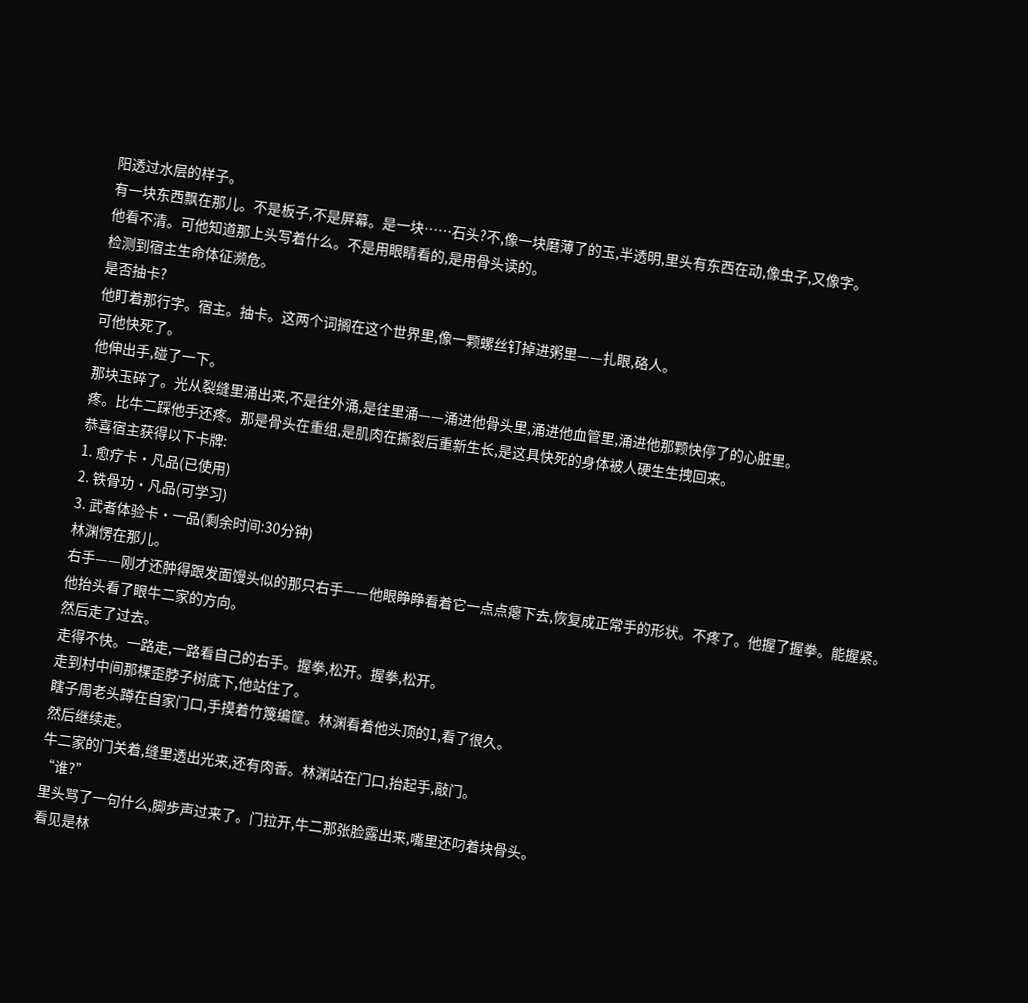阳透过水层的样子。
有一块东西飘在那儿。不是板子,不是屏幕。是一块……石头?不,像一块磨薄了的玉,半透明,里头有东西在动,像虫子,又像字。
他看不清。可他知道那上头写着什么。不是用眼睛看的,是用骨头读的。
检测到宿主生命体征濒危。
是否抽卡?
他盯着那行字。宿主。抽卡。这两个词搁在这个世界里,像一颗螺丝钉掉进粥里——扎眼,硌人。
可他快死了。
他伸出手,碰了一下。
那块玉碎了。光从裂缝里涌出来,不是往外涌,是往里涌——涌进他骨头里,涌进他血管里,涌进他那颗快停了的心脏里。
疼。比牛二踩他手还疼。那是骨头在重组,是肌肉在撕裂后重新生长,是这具快死的身体被人硬生生拽回来。
恭喜宿主获得以下卡牌:
1. 愈疗卡·凡品(已使用)
2. 铁骨功·凡品(可学习)
3. 武者体验卡·一品(剩余时间:30分钟)
林渊愣在那儿。
右手——刚才还肿得跟发面馒头似的那只右手——他眼睁睁看着它一点点瘪下去,恢复成正常手的形状。不疼了。他握了握拳。能握紧。
他抬头看了眼牛二家的方向。
然后走了过去。
走得不快。一路走,一路看自己的右手。握拳,松开。握拳,松开。
走到村中间那棵歪脖子树底下,他站住了。
瞎子周老头蹲在自家门口,手摸着竹篾编筐。林渊看着他头顶的1,看了很久。
然后继续走。
牛二家的门关着,缝里透出光来,还有肉香。林渊站在门口,抬起手,敲门。
“谁?”
里头骂了一句什么,脚步声过来了。门拉开,牛二那张脸露出来,嘴里还叼着块骨头。
看见是林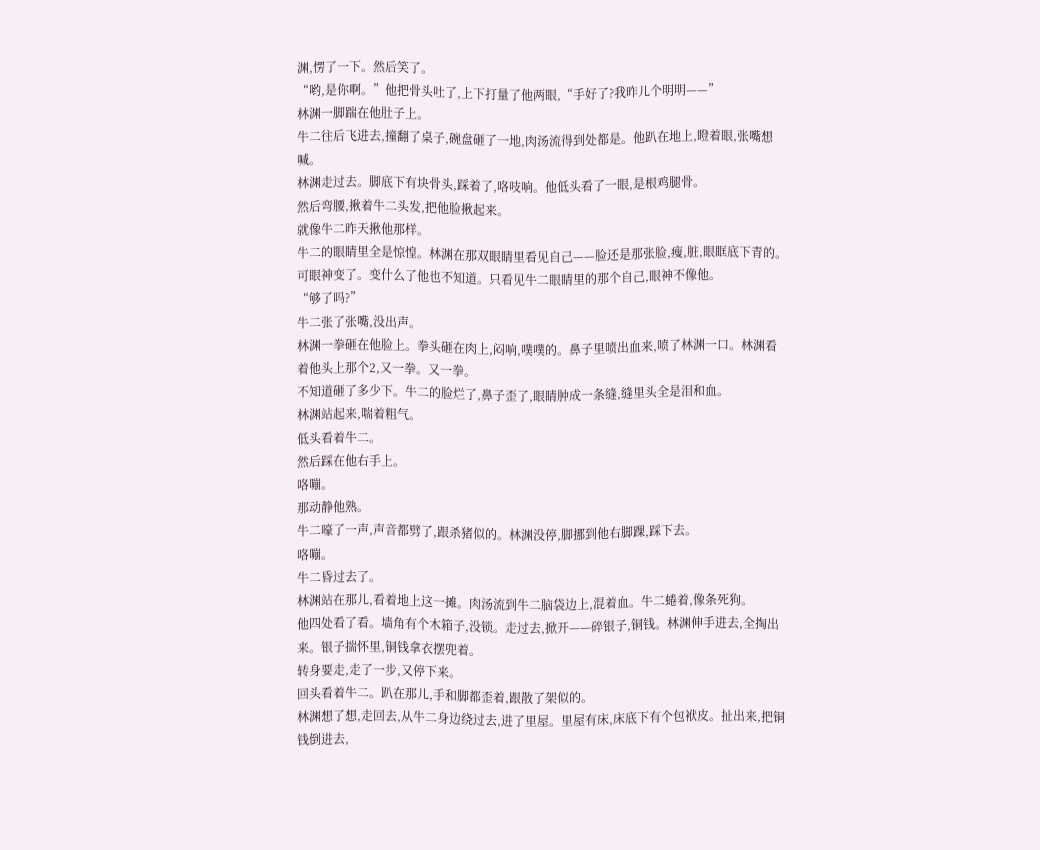渊,愣了一下。然后笑了。
“哟,是你啊。”他把骨头吐了,上下打量了他两眼,“手好了?我昨儿个明明——”
林渊一脚踹在他肚子上。
牛二往后飞进去,撞翻了桌子,碗盘砸了一地,肉汤流得到处都是。他趴在地上,瞪着眼,张嘴想喊。
林渊走过去。脚底下有块骨头,踩着了,咯吱响。他低头看了一眼,是根鸡腿骨。
然后弯腰,揪着牛二头发,把他脸揪起来。
就像牛二昨天揪他那样。
牛二的眼睛里全是惊惶。林渊在那双眼睛里看见自己——脸还是那张脸,瘦,脏,眼眶底下青的。可眼神变了。变什么了他也不知道。只看见牛二眼睛里的那个自己,眼神不像他。
“够了吗?”
牛二张了张嘴,没出声。
林渊一拳砸在他脸上。拳头砸在肉上,闷响,噗噗的。鼻子里喷出血来,喷了林渊一口。林渊看着他头上那个2,又一拳。又一拳。
不知道砸了多少下。牛二的脸烂了,鼻子歪了,眼睛肿成一条缝,缝里头全是泪和血。
林渊站起来,喘着粗气。
低头看着牛二。
然后踩在他右手上。
咯嘣。
那动静他熟。
牛二嚎了一声,声音都劈了,跟杀猪似的。林渊没停,脚挪到他右脚踝,踩下去。
咯嘣。
牛二昏过去了。
林渊站在那儿,看着地上这一摊。肉汤流到牛二脑袋边上,混着血。牛二蜷着,像条死狗。
他四处看了看。墙角有个木箱子,没锁。走过去,掀开——碎银子,铜钱。林渊伸手进去,全掏出来。银子揣怀里,铜钱拿衣摆兜着。
转身要走,走了一步,又停下来。
回头看着牛二。趴在那儿,手和脚都歪着,跟散了架似的。
林渊想了想,走回去,从牛二身边绕过去,进了里屋。里屋有床,床底下有个包袱皮。扯出来,把铜钱倒进去,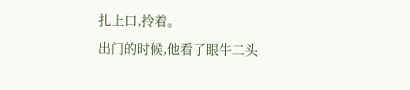扎上口,拎着。
出门的时候,他看了眼牛二头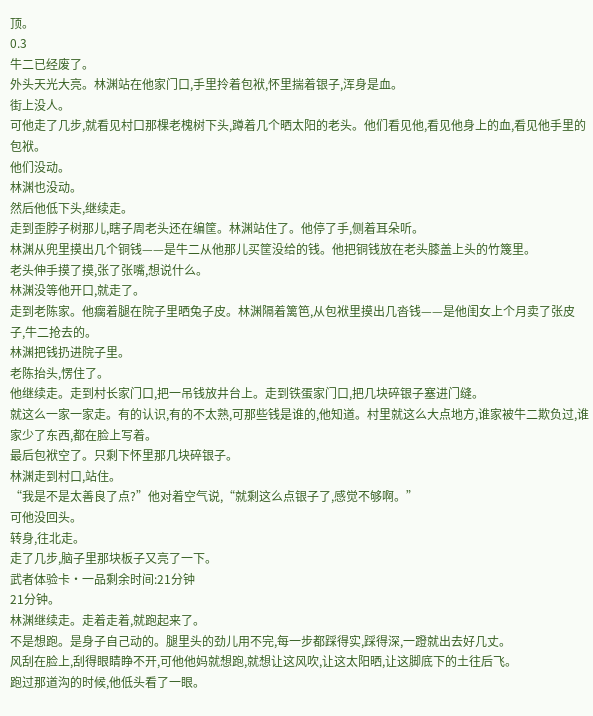顶。
0.3
牛二已经废了。
外头天光大亮。林渊站在他家门口,手里拎着包袱,怀里揣着银子,浑身是血。
街上没人。
可他走了几步,就看见村口那棵老槐树下头,蹲着几个晒太阳的老头。他们看见他,看见他身上的血,看见他手里的包袱。
他们没动。
林渊也没动。
然后他低下头,继续走。
走到歪脖子树那儿,瞎子周老头还在编筐。林渊站住了。他停了手,侧着耳朵听。
林渊从兜里摸出几个铜钱——是牛二从他那儿买筐没给的钱。他把铜钱放在老头膝盖上头的竹篾里。
老头伸手摸了摸,张了张嘴,想说什么。
林渊没等他开口,就走了。
走到老陈家。他瘸着腿在院子里晒兔子皮。林渊隔着篱笆,从包袱里摸出几沓钱——是他闺女上个月卖了张皮子,牛二抢去的。
林渊把钱扔进院子里。
老陈抬头,愣住了。
他继续走。走到村长家门口,把一吊钱放井台上。走到铁蛋家门口,把几块碎银子塞进门缝。
就这么一家一家走。有的认识,有的不太熟,可那些钱是谁的,他知道。村里就这么大点地方,谁家被牛二欺负过,谁家少了东西,都在脸上写着。
最后包袱空了。只剩下怀里那几块碎银子。
林渊走到村口,站住。
“我是不是太善良了点?”他对着空气说,“就剩这么点银子了,感觉不够啊。”
可他没回头。
转身,往北走。
走了几步,脑子里那块板子又亮了一下。
武者体验卡·一品剩余时间:21分钟
21分钟。
林渊继续走。走着走着,就跑起来了。
不是想跑。是身子自己动的。腿里头的劲儿用不完,每一步都踩得实,踩得深,一蹬就出去好几丈。
风刮在脸上,刮得眼睛睁不开,可他他妈就想跑,就想让这风吹,让这太阳晒,让这脚底下的土往后飞。
跑过那道沟的时候,他低头看了一眼。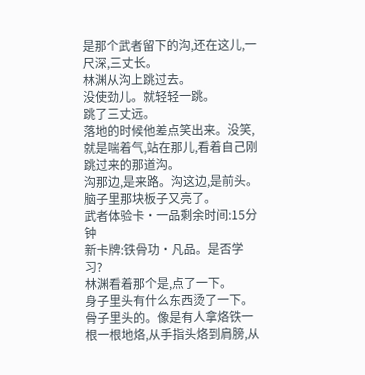是那个武者留下的沟,还在这儿,一尺深,三丈长。
林渊从沟上跳过去。
没使劲儿。就轻轻一跳。
跳了三丈远。
落地的时候他差点笑出来。没笑,就是喘着气,站在那儿,看着自己刚跳过来的那道沟。
沟那边,是来路。沟这边,是前头。
脑子里那块板子又亮了。
武者体验卡·一品剩余时间:15分钟
新卡牌:铁骨功·凡品。是否学习?
林渊看着那个是,点了一下。
身子里头有什么东西烫了一下。骨子里头的。像是有人拿烙铁一根一根地烙,从手指头烙到肩膀,从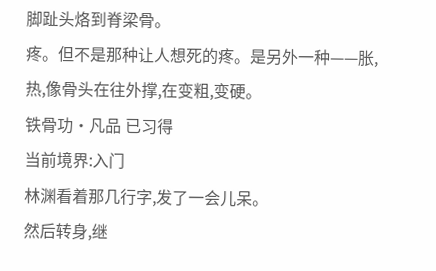脚趾头烙到脊梁骨。
疼。但不是那种让人想死的疼。是另外一种——胀,热,像骨头在往外撑,在变粗,变硬。
铁骨功·凡品 已习得
当前境界:入门
林渊看着那几行字,发了一会儿呆。
然后转身,继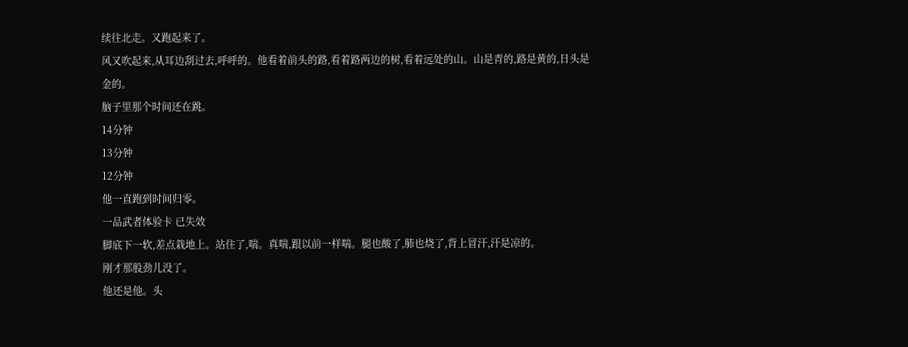续往北走。又跑起来了。
风又吹起来,从耳边刮过去,呼呼的。他看着前头的路,看着路两边的树,看着远处的山。山是青的,路是黄的,日头是金的。
脑子里那个时间还在跳。
14分钟
13分钟
12分钟
他一直跑到时间归零。
一品武者体验卡 已失效
脚底下一软,差点栽地上。站住了,喘。真喘,跟以前一样喘。腿也酸了,肺也烧了,背上冒汗,汗是凉的。
刚才那股劲儿没了。
他还是他。头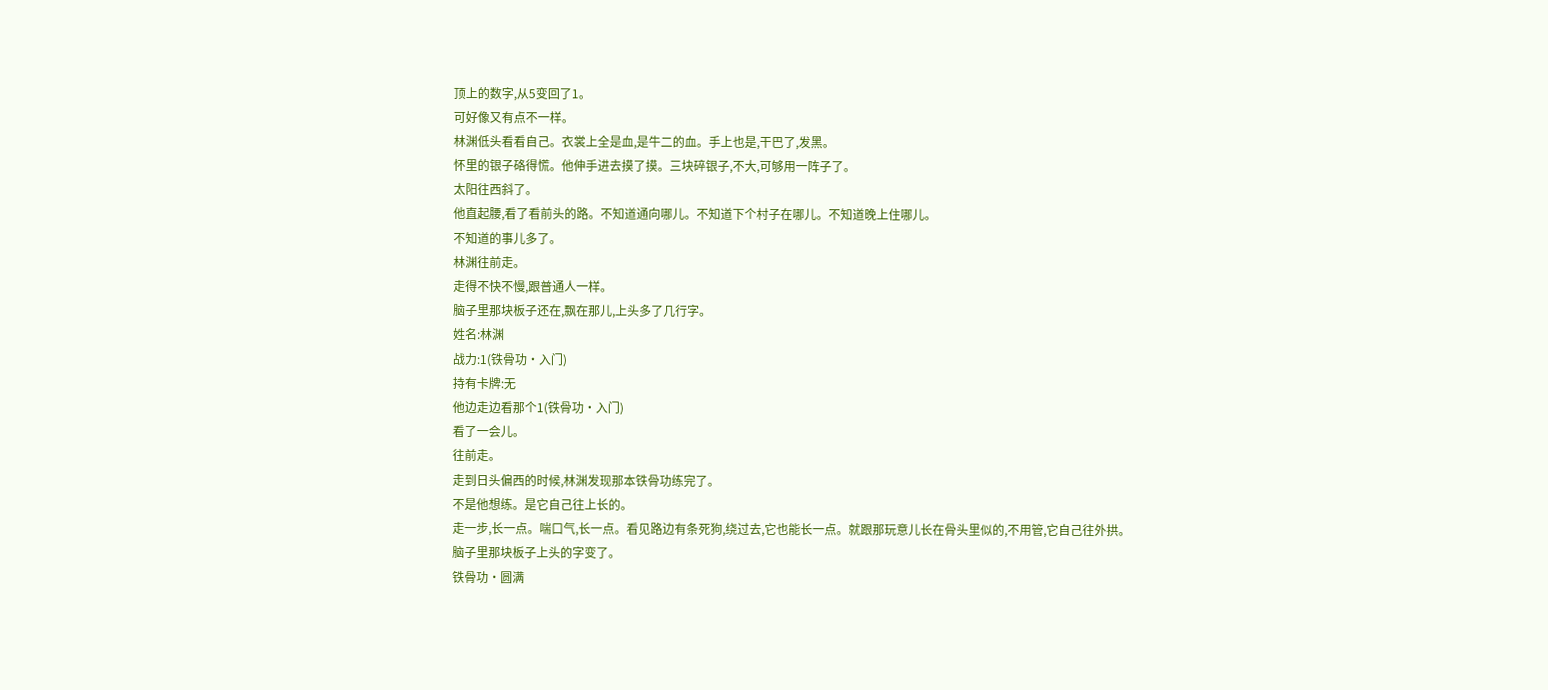顶上的数字,从5变回了1。
可好像又有点不一样。
林渊低头看看自己。衣裳上全是血,是牛二的血。手上也是,干巴了,发黑。
怀里的银子硌得慌。他伸手进去摸了摸。三块碎银子,不大,可够用一阵子了。
太阳往西斜了。
他直起腰,看了看前头的路。不知道通向哪儿。不知道下个村子在哪儿。不知道晚上住哪儿。
不知道的事儿多了。
林渊往前走。
走得不快不慢,跟普通人一样。
脑子里那块板子还在,飘在那儿,上头多了几行字。
姓名:林渊
战力:1(铁骨功·入门)
持有卡牌:无
他边走边看那个1(铁骨功·入门)
看了一会儿。
往前走。
走到日头偏西的时候,林渊发现那本铁骨功练完了。
不是他想练。是它自己往上长的。
走一步,长一点。喘口气,长一点。看见路边有条死狗,绕过去,它也能长一点。就跟那玩意儿长在骨头里似的,不用管,它自己往外拱。
脑子里那块板子上头的字变了。
铁骨功·圆满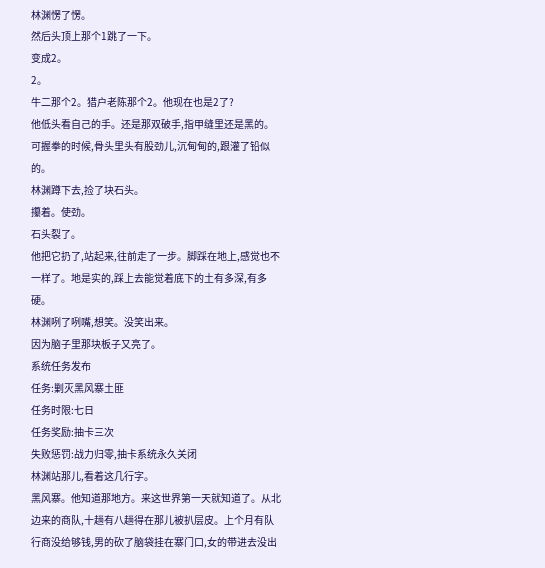林渊愣了愣。
然后头顶上那个1跳了一下。
变成2。
2。
牛二那个2。猎户老陈那个2。他现在也是2了?
他低头看自己的手。还是那双破手,指甲缝里还是黑的。可握拳的时候,骨头里头有股劲儿,沉甸甸的,跟灌了铅似的。
林渊蹲下去,捡了块石头。
攥着。使劲。
石头裂了。
他把它扔了,站起来,往前走了一步。脚踩在地上,感觉也不一样了。地是实的,踩上去能觉着底下的土有多深,有多硬。
林渊咧了咧嘴,想笑。没笑出来。
因为脑子里那块板子又亮了。
系统任务发布
任务:剿灭黑风寨土匪
任务时限:七日
任务奖励:抽卡三次
失败惩罚:战力归零,抽卡系统永久关闭
林渊站那儿,看着这几行字。
黑风寨。他知道那地方。来这世界第一天就知道了。从北边来的商队,十趟有八趟得在那儿被扒层皮。上个月有队行商没给够钱,男的砍了脑袋挂在寨门口,女的带进去没出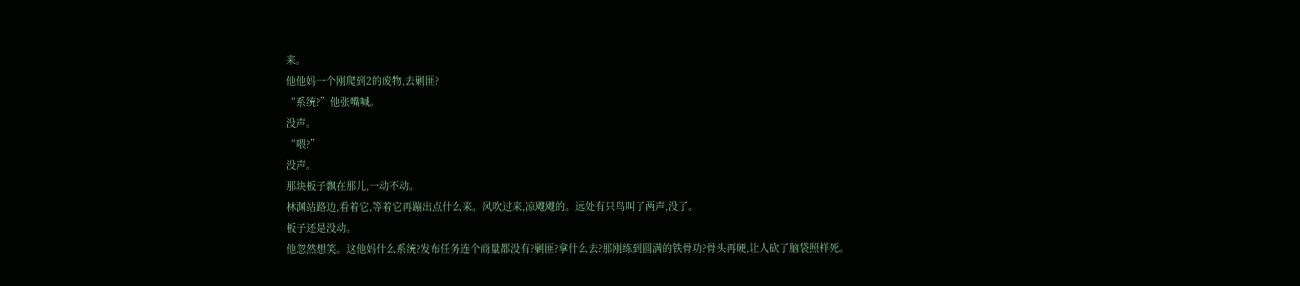来。
他他妈一个刚爬到2的废物,去剿匪?
“系统?”他张嘴喊。
没声。
“喂?”
没声。
那块板子飘在那儿,一动不动。
林渊站路边,看着它,等着它再蹦出点什么来。风吹过来,凉飕飕的。远处有只鸟叫了两声,没了。
板子还是没动。
他忽然想笑。这他妈什么系统?发布任务连个商量都没有?剿匪?拿什么去?那刚练到圆满的铁骨功?骨头再硬,让人砍了脑袋照样死。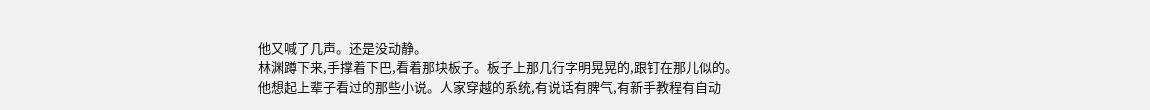他又喊了几声。还是没动静。
林渊蹲下来,手撑着下巴,看着那块板子。板子上那几行字明晃晃的,跟钉在那儿似的。
他想起上辈子看过的那些小说。人家穿越的系统,有说话有脾气,有新手教程有自动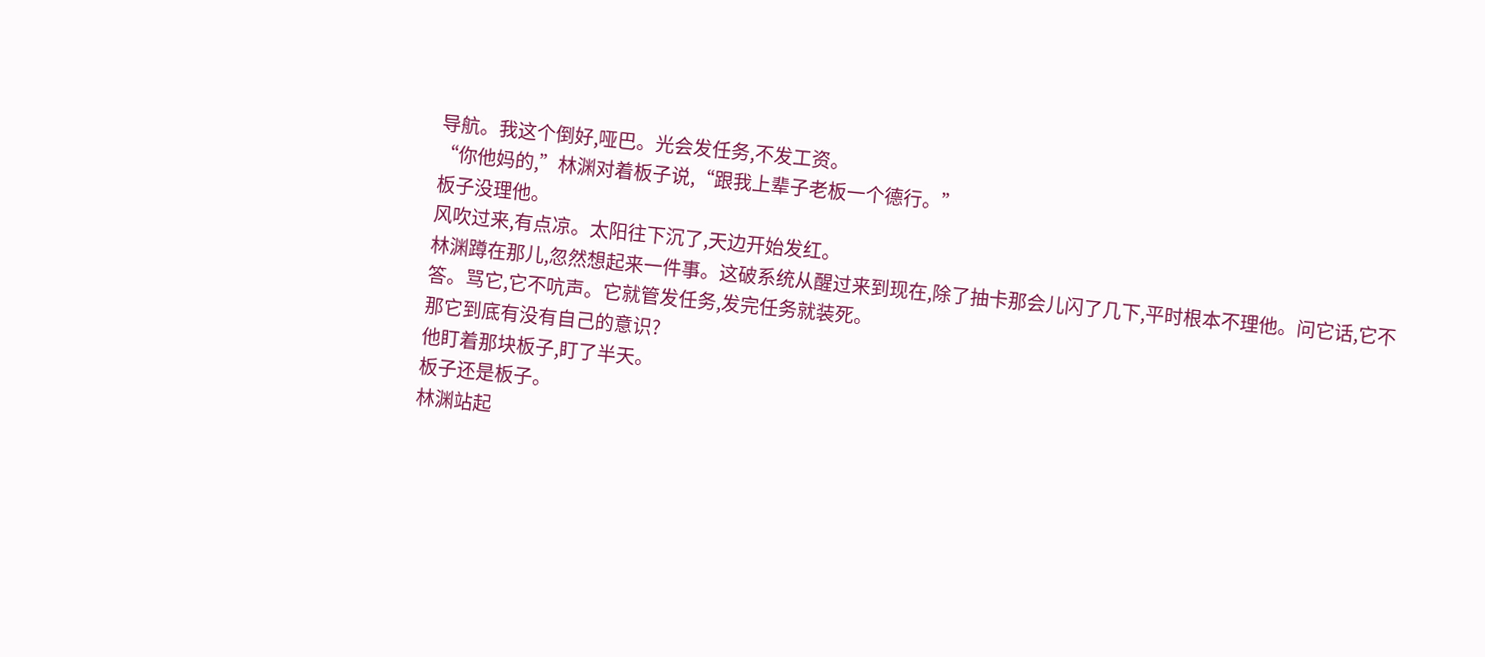导航。我这个倒好,哑巴。光会发任务,不发工资。
“你他妈的,”林渊对着板子说,“跟我上辈子老板一个德行。”
板子没理他。
风吹过来,有点凉。太阳往下沉了,天边开始发红。
林渊蹲在那儿,忽然想起来一件事。这破系统从醒过来到现在,除了抽卡那会儿闪了几下,平时根本不理他。问它话,它不答。骂它,它不吭声。它就管发任务,发完任务就装死。
那它到底有没有自己的意识?
他盯着那块板子,盯了半天。
板子还是板子。
林渊站起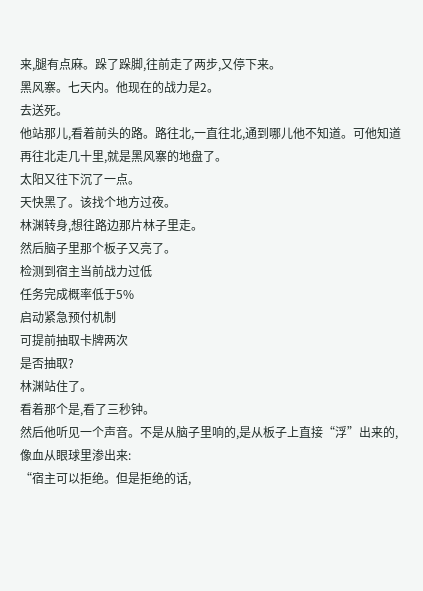来,腿有点麻。跺了跺脚,往前走了两步,又停下来。
黑风寨。七天内。他现在的战力是2。
去送死。
他站那儿,看着前头的路。路往北,一直往北,通到哪儿他不知道。可他知道再往北走几十里,就是黑风寨的地盘了。
太阳又往下沉了一点。
天快黑了。该找个地方过夜。
林渊转身,想往路边那片林子里走。
然后脑子里那个板子又亮了。
检测到宿主当前战力过低
任务完成概率低于5%
启动紧急预付机制
可提前抽取卡牌两次
是否抽取?
林渊站住了。
看着那个是,看了三秒钟。
然后他听见一个声音。不是从脑子里响的,是从板子上直接“浮”出来的,像血从眼球里渗出来:
“宿主可以拒绝。但是拒绝的话,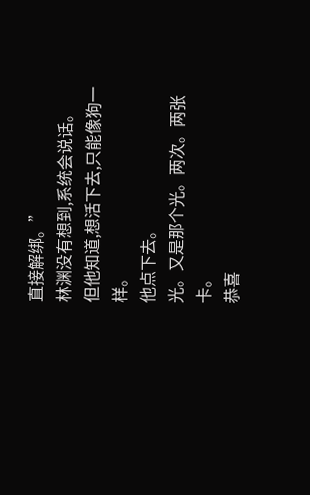直接解绑。”
林渊没有想到,系统会说话。
但他知道,想活下去,只能像狗一样。
他点下去。
光。又是那个光。两次。两张卡。
恭喜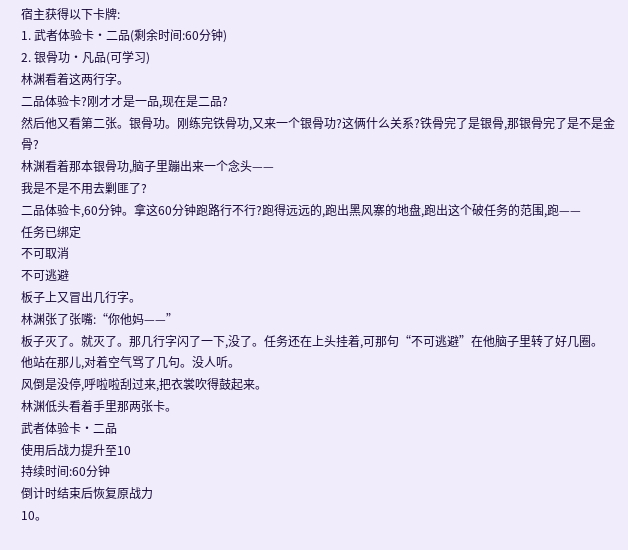宿主获得以下卡牌:
1. 武者体验卡·二品(剩余时间:60分钟)
2. 银骨功·凡品(可学习)
林渊看着这两行字。
二品体验卡?刚才才是一品,现在是二品?
然后他又看第二张。银骨功。刚练完铁骨功,又来一个银骨功?这俩什么关系?铁骨完了是银骨,那银骨完了是不是金骨?
林渊看着那本银骨功,脑子里蹦出来一个念头——
我是不是不用去剿匪了?
二品体验卡,60分钟。拿这60分钟跑路行不行?跑得远远的,跑出黑风寨的地盘,跑出这个破任务的范围,跑——
任务已绑定
不可取消
不可逃避
板子上又冒出几行字。
林渊张了张嘴:“你他妈——”
板子灭了。就灭了。那几行字闪了一下,没了。任务还在上头挂着,可那句“不可逃避”在他脑子里转了好几圈。
他站在那儿,对着空气骂了几句。没人听。
风倒是没停,呼啦啦刮过来,把衣裳吹得鼓起来。
林渊低头看着手里那两张卡。
武者体验卡·二品
使用后战力提升至10
持续时间:60分钟
倒计时结束后恢复原战力
10。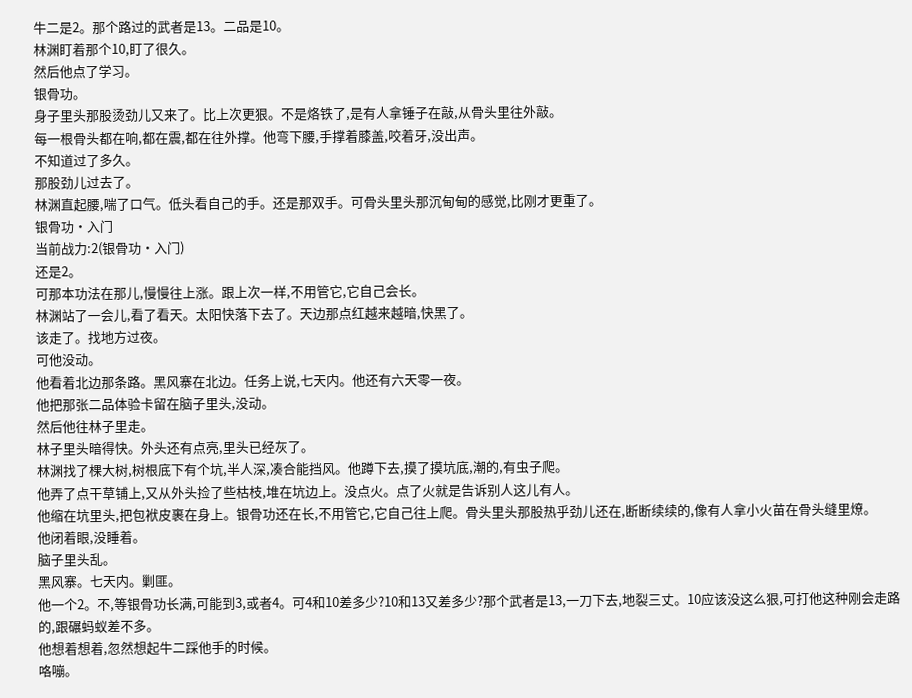牛二是2。那个路过的武者是13。二品是10。
林渊盯着那个10,盯了很久。
然后他点了学习。
银骨功。
身子里头那股烫劲儿又来了。比上次更狠。不是烙铁了,是有人拿锤子在敲,从骨头里往外敲。
每一根骨头都在响,都在震,都在往外撑。他弯下腰,手撑着膝盖,咬着牙,没出声。
不知道过了多久。
那股劲儿过去了。
林渊直起腰,喘了口气。低头看自己的手。还是那双手。可骨头里头那沉甸甸的感觉,比刚才更重了。
银骨功·入门
当前战力:2(银骨功·入门)
还是2。
可那本功法在那儿,慢慢往上涨。跟上次一样,不用管它,它自己会长。
林渊站了一会儿,看了看天。太阳快落下去了。天边那点红越来越暗,快黑了。
该走了。找地方过夜。
可他没动。
他看着北边那条路。黑风寨在北边。任务上说,七天内。他还有六天零一夜。
他把那张二品体验卡留在脑子里头,没动。
然后他往林子里走。
林子里头暗得快。外头还有点亮,里头已经灰了。
林渊找了棵大树,树根底下有个坑,半人深,凑合能挡风。他蹲下去,摸了摸坑底,潮的,有虫子爬。
他弄了点干草铺上,又从外头捡了些枯枝,堆在坑边上。没点火。点了火就是告诉别人这儿有人。
他缩在坑里头,把包袱皮裹在身上。银骨功还在长,不用管它,它自己往上爬。骨头里头那股热乎劲儿还在,断断续续的,像有人拿小火苗在骨头缝里燎。
他闭着眼,没睡着。
脑子里头乱。
黑风寨。七天内。剿匪。
他一个2。不,等银骨功长满,可能到3,或者4。可4和10差多少?10和13又差多少?那个武者是13,一刀下去,地裂三丈。10应该没这么狠,可打他这种刚会走路的,跟碾蚂蚁差不多。
他想着想着,忽然想起牛二踩他手的时候。
咯嘣。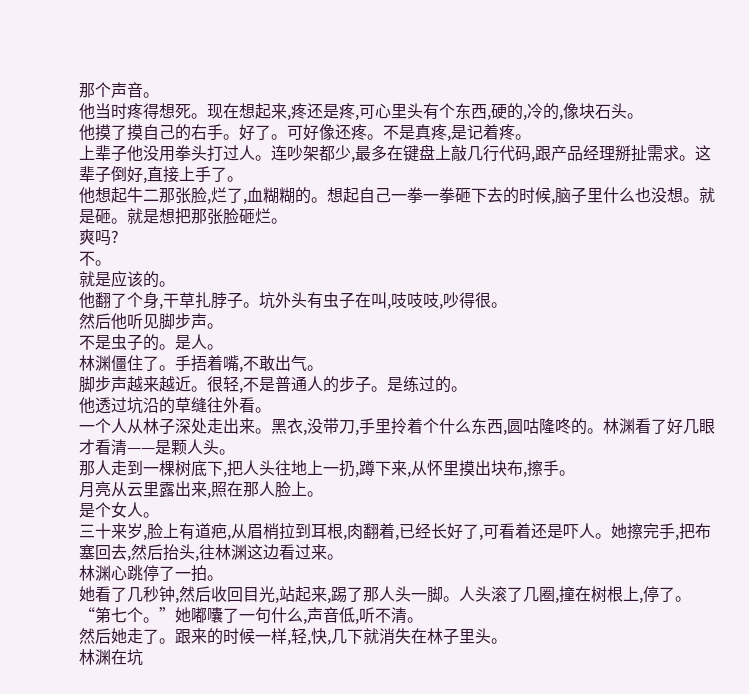那个声音。
他当时疼得想死。现在想起来,疼还是疼,可心里头有个东西,硬的,冷的,像块石头。
他摸了摸自己的右手。好了。可好像还疼。不是真疼,是记着疼。
上辈子他没用拳头打过人。连吵架都少,最多在键盘上敲几行代码,跟产品经理掰扯需求。这辈子倒好,直接上手了。
他想起牛二那张脸,烂了,血糊糊的。想起自己一拳一拳砸下去的时候,脑子里什么也没想。就是砸。就是想把那张脸砸烂。
爽吗?
不。
就是应该的。
他翻了个身,干草扎脖子。坑外头有虫子在叫,吱吱吱,吵得很。
然后他听见脚步声。
不是虫子的。是人。
林渊僵住了。手捂着嘴,不敢出气。
脚步声越来越近。很轻,不是普通人的步子。是练过的。
他透过坑沿的草缝往外看。
一个人从林子深处走出来。黑衣,没带刀,手里拎着个什么东西,圆咕隆咚的。林渊看了好几眼才看清——是颗人头。
那人走到一棵树底下,把人头往地上一扔,蹲下来,从怀里摸出块布,擦手。
月亮从云里露出来,照在那人脸上。
是个女人。
三十来岁,脸上有道疤,从眉梢拉到耳根,肉翻着,已经长好了,可看着还是吓人。她擦完手,把布塞回去,然后抬头,往林渊这边看过来。
林渊心跳停了一拍。
她看了几秒钟,然后收回目光,站起来,踢了那人头一脚。人头滚了几圈,撞在树根上,停了。
“第七个。”她嘟囔了一句什么,声音低,听不清。
然后她走了。跟来的时候一样,轻,快,几下就消失在林子里头。
林渊在坑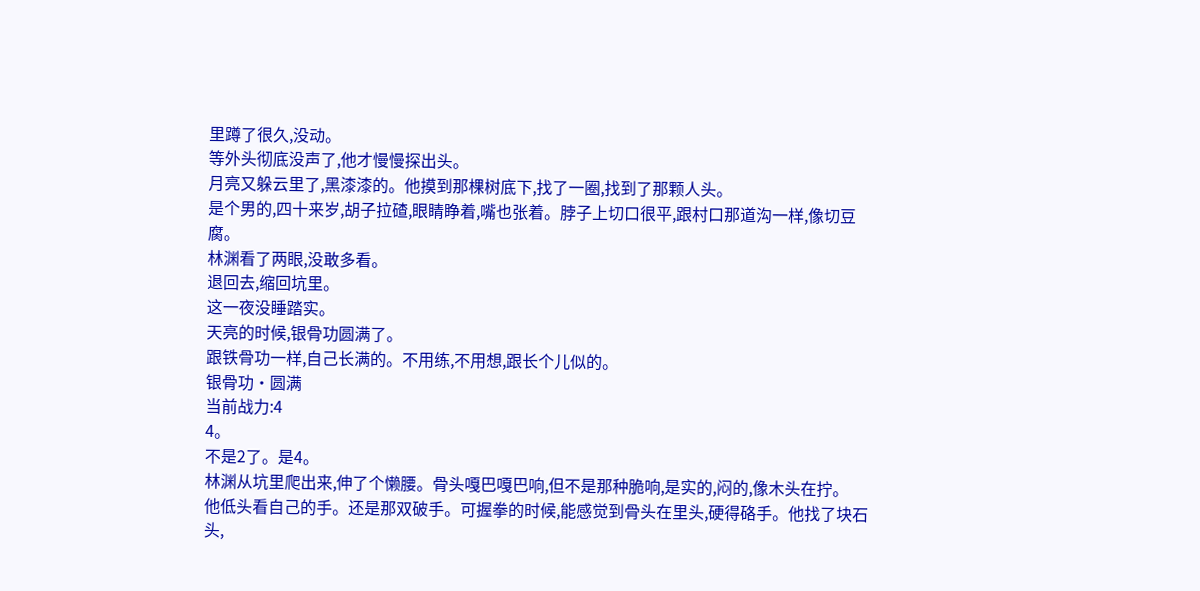里蹲了很久,没动。
等外头彻底没声了,他才慢慢探出头。
月亮又躲云里了,黑漆漆的。他摸到那棵树底下,找了一圈,找到了那颗人头。
是个男的,四十来岁,胡子拉碴,眼睛睁着,嘴也张着。脖子上切口很平,跟村口那道沟一样,像切豆腐。
林渊看了两眼,没敢多看。
退回去,缩回坑里。
这一夜没睡踏实。
天亮的时候,银骨功圆满了。
跟铁骨功一样,自己长满的。不用练,不用想,跟长个儿似的。
银骨功·圆满
当前战力:4
4。
不是2了。是4。
林渊从坑里爬出来,伸了个懒腰。骨头嘎巴嘎巴响,但不是那种脆响,是实的,闷的,像木头在拧。
他低头看自己的手。还是那双破手。可握拳的时候,能感觉到骨头在里头,硬得硌手。他找了块石头,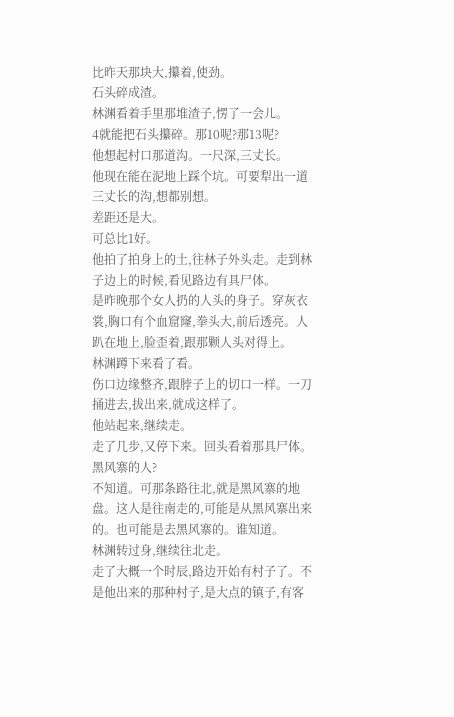比昨天那块大,攥着,使劲。
石头碎成渣。
林渊看着手里那堆渣子,愣了一会儿。
4就能把石头攥碎。那10呢?那13呢?
他想起村口那道沟。一尺深,三丈长。
他现在能在泥地上踩个坑。可要犁出一道三丈长的沟,想都别想。
差距还是大。
可总比1好。
他拍了拍身上的土,往林子外头走。走到林子边上的时候,看见路边有具尸体。
是昨晚那个女人扔的人头的身子。穿灰衣裳,胸口有个血窟窿,拳头大,前后透亮。人趴在地上,脸歪着,跟那颗人头对得上。
林渊蹲下来看了看。
伤口边缘整齐,跟脖子上的切口一样。一刀捅进去,拔出来,就成这样了。
他站起来,继续走。
走了几步,又停下来。回头看着那具尸体。
黑风寨的人?
不知道。可那条路往北,就是黑风寨的地盘。这人是往南走的,可能是从黑风寨出来的。也可能是去黑风寨的。谁知道。
林渊转过身,继续往北走。
走了大概一个时辰,路边开始有村子了。不是他出来的那种村子,是大点的镇子,有客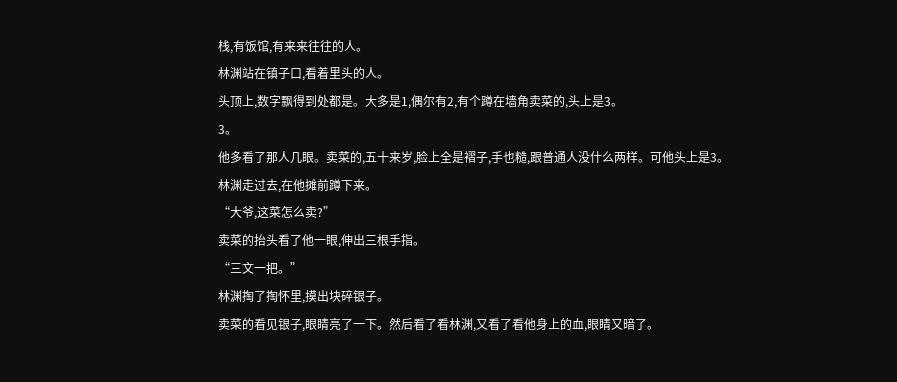栈,有饭馆,有来来往往的人。
林渊站在镇子口,看着里头的人。
头顶上,数字飘得到处都是。大多是1,偶尔有2,有个蹲在墙角卖菜的,头上是3。
3。
他多看了那人几眼。卖菜的,五十来岁,脸上全是褶子,手也糙,跟普通人没什么两样。可他头上是3。
林渊走过去,在他摊前蹲下来。
“大爷,这菜怎么卖?”
卖菜的抬头看了他一眼,伸出三根手指。
“三文一把。”
林渊掏了掏怀里,摸出块碎银子。
卖菜的看见银子,眼睛亮了一下。然后看了看林渊,又看了看他身上的血,眼睛又暗了。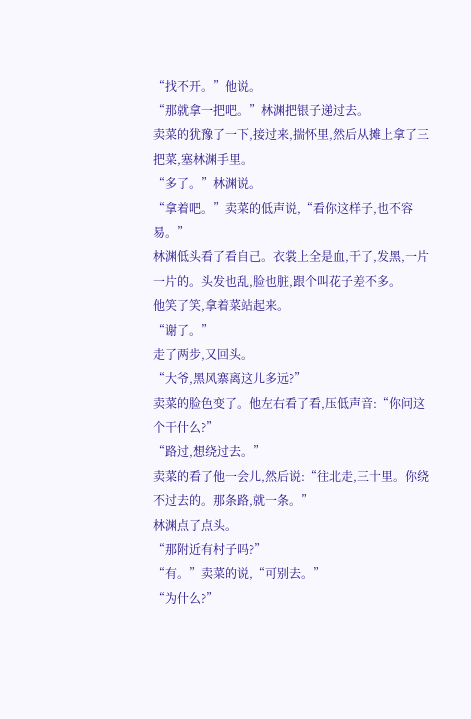“找不开。”他说。
“那就拿一把吧。”林渊把银子递过去。
卖菜的犹豫了一下,接过来,揣怀里,然后从摊上拿了三把菜,塞林渊手里。
“多了。”林渊说。
“拿着吧。”卖菜的低声说,“看你这样子,也不容易。”
林渊低头看了看自己。衣裳上全是血,干了,发黑,一片一片的。头发也乱,脸也脏,跟个叫花子差不多。
他笑了笑,拿着菜站起来。
“谢了。”
走了两步,又回头。
“大爷,黑风寨离这儿多远?”
卖菜的脸色变了。他左右看了看,压低声音:“你问这个干什么?”
“路过,想绕过去。”
卖菜的看了他一会儿,然后说:“往北走,三十里。你绕不过去的。那条路,就一条。”
林渊点了点头。
“那附近有村子吗?”
“有。”卖菜的说,“可别去。”
“为什么?”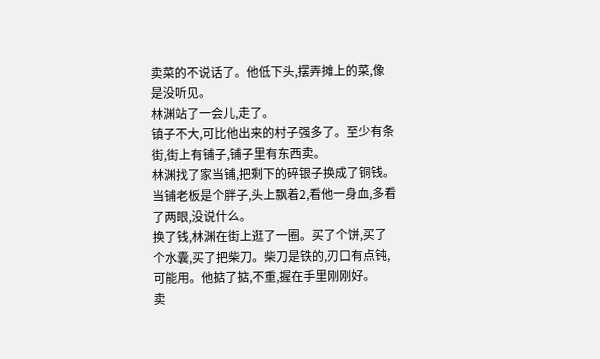卖菜的不说话了。他低下头,摆弄摊上的菜,像是没听见。
林渊站了一会儿,走了。
镇子不大,可比他出来的村子强多了。至少有条街,街上有铺子,铺子里有东西卖。
林渊找了家当铺,把剩下的碎银子换成了铜钱。当铺老板是个胖子,头上飘着2,看他一身血,多看了两眼,没说什么。
换了钱,林渊在街上逛了一圈。买了个饼,买了个水囊,买了把柴刀。柴刀是铁的,刃口有点钝,可能用。他掂了掂,不重,握在手里刚刚好。
卖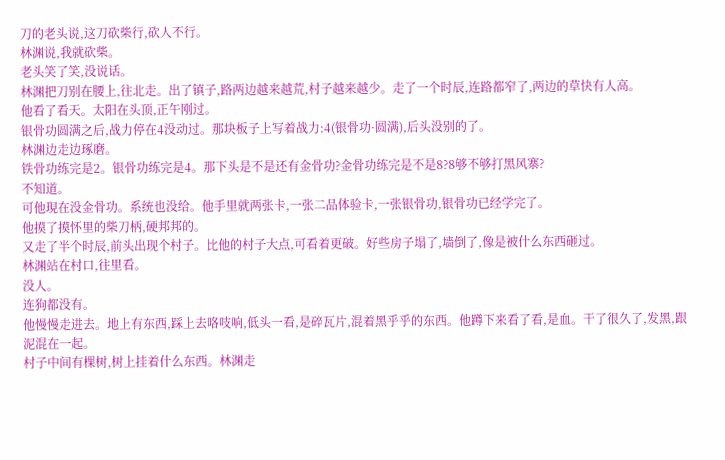刀的老头说,这刀砍柴行,砍人不行。
林渊说,我就砍柴。
老头笑了笑,没说话。
林渊把刀别在腰上,往北走。出了镇子,路两边越来越荒,村子越来越少。走了一个时辰,连路都窄了,两边的草快有人高。
他看了看天。太阳在头顶,正午刚过。
银骨功圆满之后,战力停在4没动过。那块板子上写着战力:4(银骨功·圆满),后头没别的了。
林渊边走边琢磨。
铁骨功练完是2。银骨功练完是4。那下头是不是还有金骨功?金骨功练完是不是8?8够不够打黑风寨?
不知道。
可他現在没金骨功。系统也没给。他手里就两张卡,一张二品体验卡,一张银骨功,银骨功已经学完了。
他摸了摸怀里的柴刀柄,硬邦邦的。
又走了半个时辰,前头出现个村子。比他的村子大点,可看着更破。好些房子塌了,墙倒了,像是被什么东西砸过。
林渊站在村口,往里看。
没人。
连狗都没有。
他慢慢走进去。地上有东西,踩上去咯吱响,低头一看,是碎瓦片,混着黑乎乎的东西。他蹲下来看了看,是血。干了很久了,发黑,跟泥混在一起。
村子中间有棵树,树上挂着什么东西。林渊走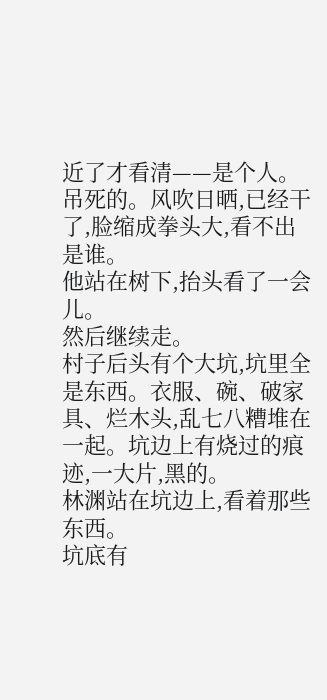近了才看清——是个人。吊死的。风吹日晒,已经干了,脸缩成拳头大,看不出是谁。
他站在树下,抬头看了一会儿。
然后继续走。
村子后头有个大坑,坑里全是东西。衣服、碗、破家具、烂木头,乱七八糟堆在一起。坑边上有烧过的痕迹,一大片,黑的。
林渊站在坑边上,看着那些东西。
坑底有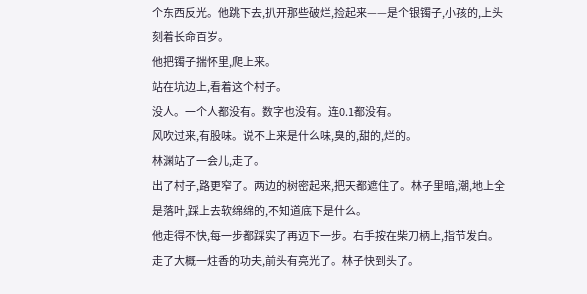个东西反光。他跳下去,扒开那些破烂,捡起来——是个银镯子,小孩的,上头刻着长命百岁。
他把镯子揣怀里,爬上来。
站在坑边上,看着这个村子。
没人。一个人都没有。数字也没有。连0.1都没有。
风吹过来,有股味。说不上来是什么味,臭的,甜的,烂的。
林渊站了一会儿,走了。
出了村子,路更窄了。两边的树密起来,把天都遮住了。林子里暗,潮,地上全是落叶,踩上去软绵绵的,不知道底下是什么。
他走得不快,每一步都踩实了再迈下一步。右手按在柴刀柄上,指节发白。
走了大概一炷香的功夫,前头有亮光了。林子快到头了。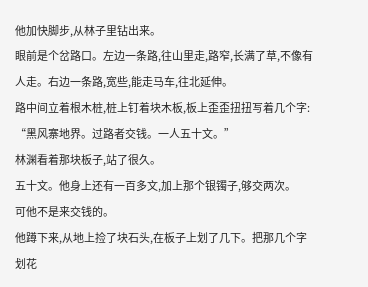他加快脚步,从林子里钻出来。
眼前是个岔路口。左边一条路,往山里走,路窄,长满了草,不像有人走。右边一条路,宽些,能走马车,往北延伸。
路中间立着根木桩,桩上钉着块木板,板上歪歪扭扭写着几个字:
“黑风寨地界。过路者交钱。一人五十文。”
林渊看着那块板子,站了很久。
五十文。他身上还有一百多文,加上那个银镯子,够交两次。
可他不是来交钱的。
他蹲下来,从地上捡了块石头,在板子上划了几下。把那几个字划花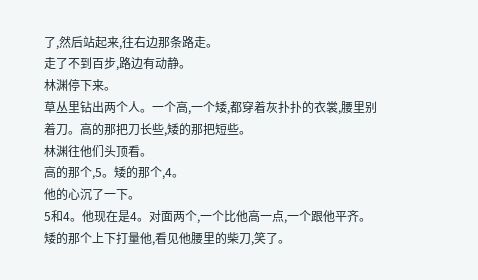了,然后站起来,往右边那条路走。
走了不到百步,路边有动静。
林渊停下来。
草丛里钻出两个人。一个高,一个矮,都穿着灰扑扑的衣裳,腰里别着刀。高的那把刀长些,矮的那把短些。
林渊往他们头顶看。
高的那个,5。矮的那个,4。
他的心沉了一下。
5和4。他现在是4。对面两个,一个比他高一点,一个跟他平齐。
矮的那个上下打量他,看见他腰里的柴刀,笑了。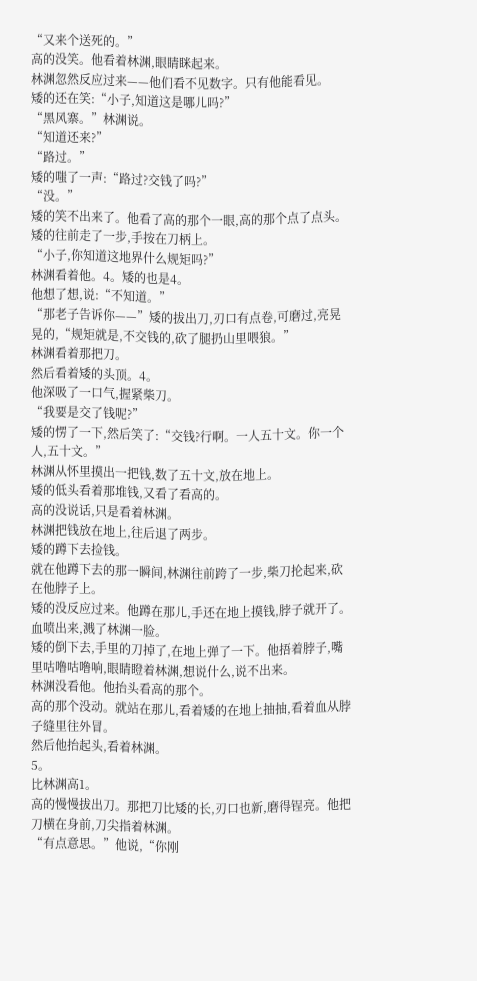“又来个送死的。”
高的没笑。他看着林渊,眼睛眯起来。
林渊忽然反应过来——他们看不见数字。只有他能看见。
矮的还在笑:“小子,知道这是哪儿吗?”
“黑风寨。”林渊说。
“知道还来?”
“路过。”
矮的嗤了一声:“路过?交钱了吗?”
“没。”
矮的笑不出来了。他看了高的那个一眼,高的那个点了点头。
矮的往前走了一步,手按在刀柄上。
“小子,你知道这地界什么规矩吗?”
林渊看着他。4。矮的也是4。
他想了想,说:“不知道。”
“那老子告诉你——”矮的拔出刀,刃口有点卷,可磨过,亮晃晃的,“规矩就是,不交钱的,砍了腿扔山里喂狼。”
林渊看着那把刀。
然后看着矮的头顶。4。
他深吸了一口气,握紧柴刀。
“我要是交了钱呢?”
矮的愣了一下,然后笑了:“交钱?行啊。一人五十文。你一个人,五十文。”
林渊从怀里摸出一把钱,数了五十文,放在地上。
矮的低头看着那堆钱,又看了看高的。
高的没说话,只是看着林渊。
林渊把钱放在地上,往后退了两步。
矮的蹲下去捡钱。
就在他蹲下去的那一瞬间,林渊往前跨了一步,柴刀抡起来,砍在他脖子上。
矮的没反应过来。他蹲在那儿,手还在地上摸钱,脖子就开了。
血喷出来,溅了林渊一脸。
矮的倒下去,手里的刀掉了,在地上弹了一下。他捂着脖子,嘴里咕噜咕噜响,眼睛瞪着林渊,想说什么,说不出来。
林渊没看他。他抬头看高的那个。
高的那个没动。就站在那儿,看着矮的在地上抽抽,看着血从脖子缝里往外冒。
然后他抬起头,看着林渊。
5。
比林渊高1。
高的慢慢拔出刀。那把刀比矮的长,刃口也新,磨得锃亮。他把刀横在身前,刀尖指着林渊。
“有点意思。”他说,“你刚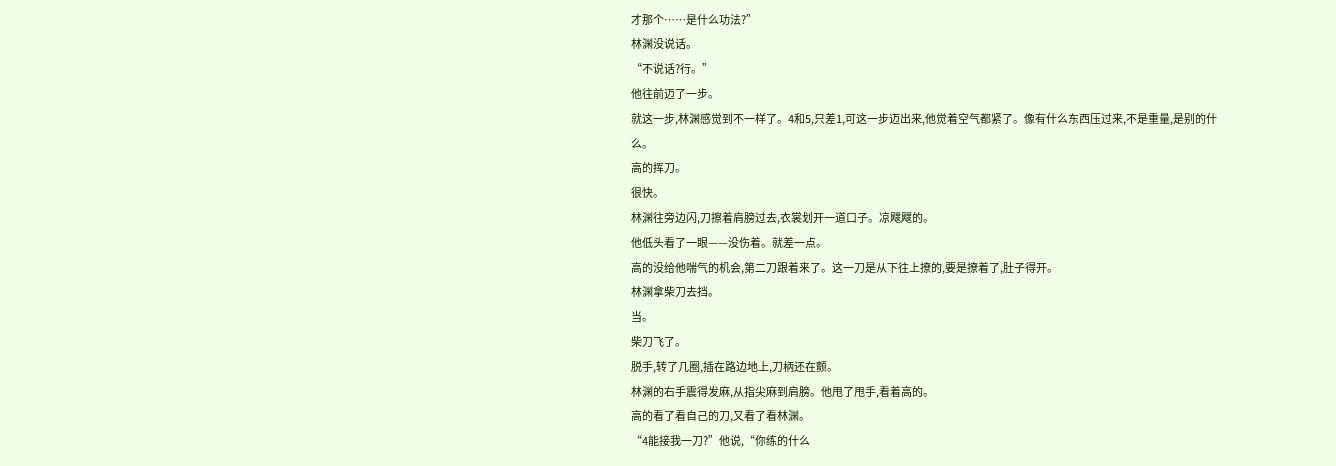才那个……是什么功法?”
林渊没说话。
“不说话?行。”
他往前迈了一步。
就这一步,林渊感觉到不一样了。4和5,只差1,可这一步迈出来,他觉着空气都紧了。像有什么东西压过来,不是重量,是别的什么。
高的挥刀。
很快。
林渊往旁边闪,刀擦着肩膀过去,衣裳划开一道口子。凉飕飕的。
他低头看了一眼——没伤着。就差一点。
高的没给他喘气的机会,第二刀跟着来了。这一刀是从下往上撩的,要是撩着了,肚子得开。
林渊拿柴刀去挡。
当。
柴刀飞了。
脱手,转了几圈,插在路边地上,刀柄还在颤。
林渊的右手震得发麻,从指尖麻到肩膀。他甩了甩手,看着高的。
高的看了看自己的刀,又看了看林渊。
“4能接我一刀?”他说,“你练的什么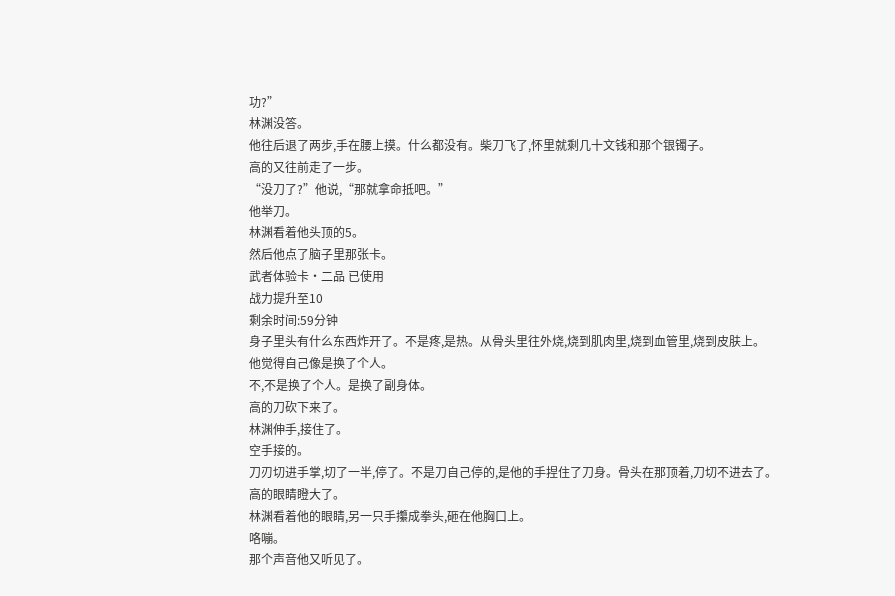功?”
林渊没答。
他往后退了两步,手在腰上摸。什么都没有。柴刀飞了,怀里就剩几十文钱和那个银镯子。
高的又往前走了一步。
“没刀了?”他说,“那就拿命抵吧。”
他举刀。
林渊看着他头顶的5。
然后他点了脑子里那张卡。
武者体验卡·二品 已使用
战力提升至10
剩余时间:59分钟
身子里头有什么东西炸开了。不是疼,是热。从骨头里往外烧,烧到肌肉里,烧到血管里,烧到皮肤上。
他觉得自己像是换了个人。
不,不是换了个人。是换了副身体。
高的刀砍下来了。
林渊伸手,接住了。
空手接的。
刀刃切进手掌,切了一半,停了。不是刀自己停的,是他的手捏住了刀身。骨头在那顶着,刀切不进去了。
高的眼睛瞪大了。
林渊看着他的眼睛,另一只手攥成拳头,砸在他胸口上。
咯嘣。
那个声音他又听见了。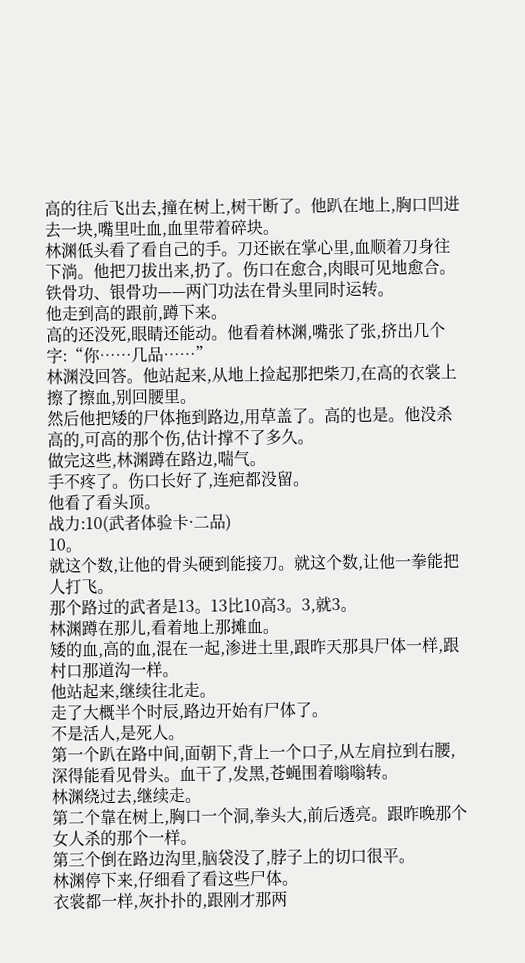高的往后飞出去,撞在树上,树干断了。他趴在地上,胸口凹进去一块,嘴里吐血,血里带着碎块。
林渊低头看了看自己的手。刀还嵌在掌心里,血顺着刀身往下淌。他把刀拔出来,扔了。伤口在愈合,肉眼可见地愈合。
铁骨功、银骨功——两门功法在骨头里同时运转。
他走到高的跟前,蹲下来。
高的还没死,眼睛还能动。他看着林渊,嘴张了张,挤出几个字:“你……几品……”
林渊没回答。他站起来,从地上捡起那把柴刀,在高的衣裳上擦了擦血,别回腰里。
然后他把矮的尸体拖到路边,用草盖了。高的也是。他没杀高的,可高的那个伤,估计撑不了多久。
做完这些,林渊蹲在路边,喘气。
手不疼了。伤口长好了,连疤都没留。
他看了看头顶。
战力:10(武者体验卡·二品)
10。
就这个数,让他的骨头硬到能接刀。就这个数,让他一拳能把人打飞。
那个路过的武者是13。13比10高3。3,就3。
林渊蹲在那儿,看着地上那摊血。
矮的血,高的血,混在一起,渗进土里,跟昨天那具尸体一样,跟村口那道沟一样。
他站起来,继续往北走。
走了大概半个时辰,路边开始有尸体了。
不是活人,是死人。
第一个趴在路中间,面朝下,背上一个口子,从左肩拉到右腰,深得能看见骨头。血干了,发黑,苍蝇围着嗡嗡转。
林渊绕过去,继续走。
第二个靠在树上,胸口一个洞,拳头大,前后透亮。跟昨晚那个女人杀的那个一样。
第三个倒在路边沟里,脑袋没了,脖子上的切口很平。
林渊停下来,仔细看了看这些尸体。
衣裳都一样,灰扑扑的,跟刚才那两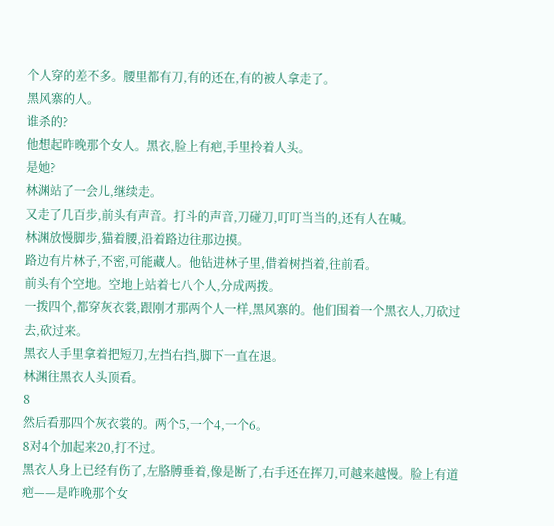个人穿的差不多。腰里都有刀,有的还在,有的被人拿走了。
黑风寨的人。
谁杀的?
他想起昨晚那个女人。黑衣,脸上有疤,手里拎着人头。
是她?
林渊站了一会儿,继续走。
又走了几百步,前头有声音。打斗的声音,刀碰刀,叮叮当当的,还有人在喊。
林渊放慢脚步,猫着腰,沿着路边往那边摸。
路边有片林子,不密,可能藏人。他钻进林子里,借着树挡着,往前看。
前头有个空地。空地上站着七八个人,分成两拨。
一拨四个,都穿灰衣裳,跟刚才那两个人一样,黑风寨的。他们围着一个黑衣人,刀砍过去,砍过来。
黑衣人手里拿着把短刀,左挡右挡,脚下一直在退。
林渊往黑衣人头顶看。
8
然后看那四个灰衣裳的。两个5,一个4,一个6。
8对4个加起来20,打不过。
黑衣人身上已经有伤了,左胳膊垂着,像是断了,右手还在挥刀,可越来越慢。脸上有道疤——是昨晚那个女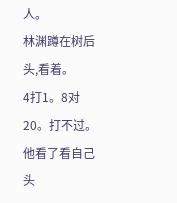人。
林渊蹲在树后头,看着。
4打1。8对20。打不过。
他看了看自己头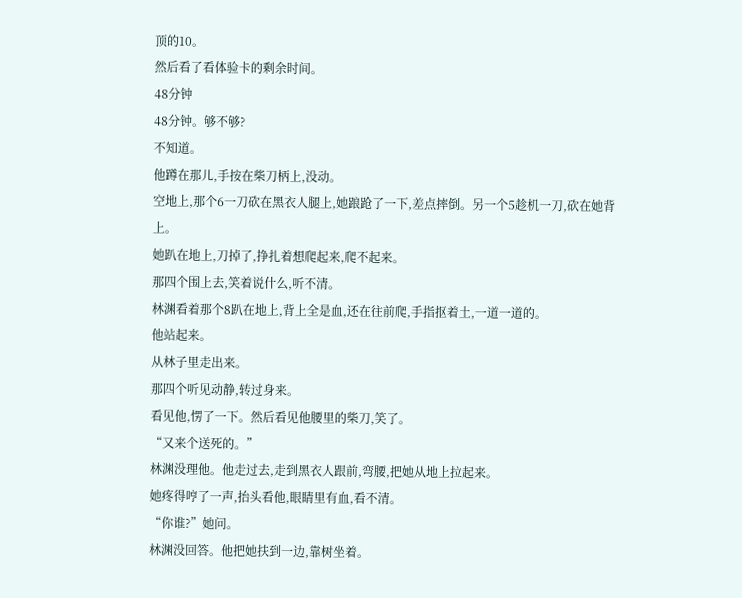顶的10。
然后看了看体验卡的剩余时间。
48分钟
48分钟。够不够?
不知道。
他蹲在那儿,手按在柴刀柄上,没动。
空地上,那个6一刀砍在黑衣人腿上,她踉跄了一下,差点摔倒。另一个5趁机一刀,砍在她背上。
她趴在地上,刀掉了,挣扎着想爬起来,爬不起来。
那四个围上去,笑着说什么,听不清。
林渊看着那个8趴在地上,背上全是血,还在往前爬,手指抠着土,一道一道的。
他站起来。
从林子里走出来。
那四个听见动静,转过身来。
看见他,愣了一下。然后看见他腰里的柴刀,笑了。
“又来个送死的。”
林渊没理他。他走过去,走到黑衣人跟前,弯腰,把她从地上拉起来。
她疼得哼了一声,抬头看他,眼睛里有血,看不清。
“你谁?”她问。
林渊没回答。他把她扶到一边,靠树坐着。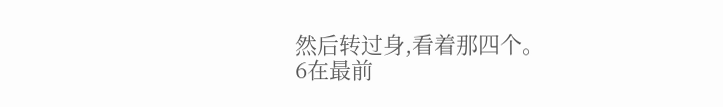然后转过身,看着那四个。
6在最前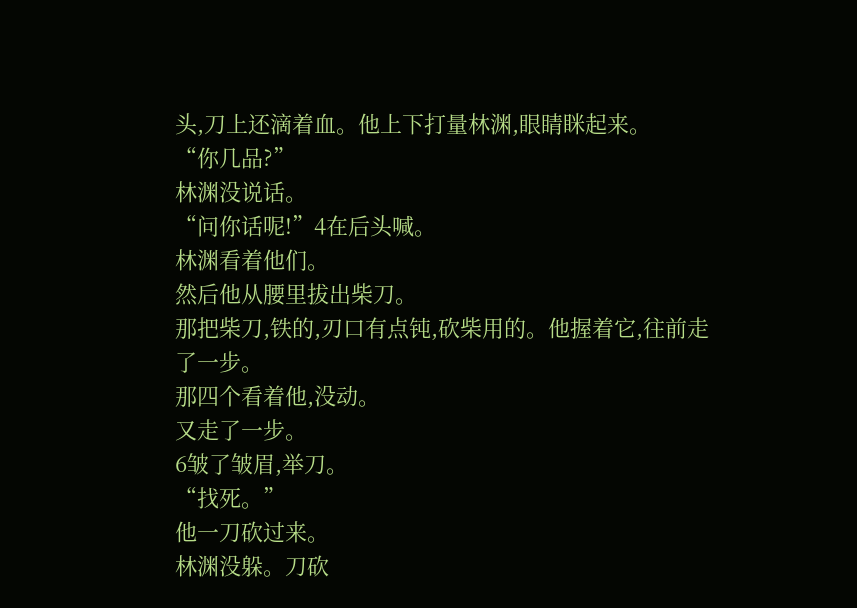头,刀上还滴着血。他上下打量林渊,眼睛眯起来。
“你几品?”
林渊没说话。
“问你话呢!”4在后头喊。
林渊看着他们。
然后他从腰里拔出柴刀。
那把柴刀,铁的,刃口有点钝,砍柴用的。他握着它,往前走了一步。
那四个看着他,没动。
又走了一步。
6皱了皱眉,举刀。
“找死。”
他一刀砍过来。
林渊没躲。刀砍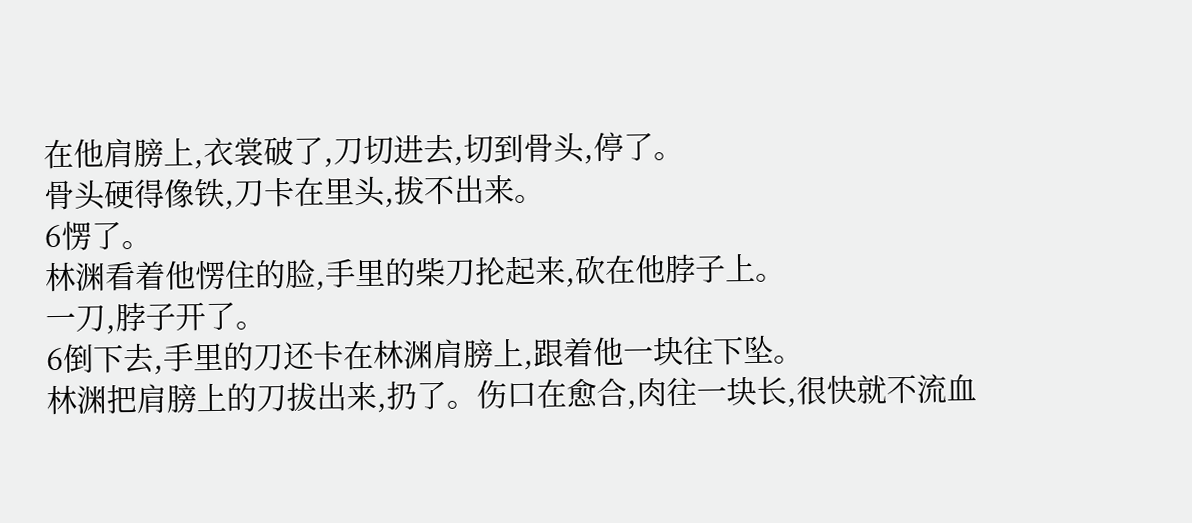在他肩膀上,衣裳破了,刀切进去,切到骨头,停了。
骨头硬得像铁,刀卡在里头,拔不出来。
6愣了。
林渊看着他愣住的脸,手里的柴刀抡起来,砍在他脖子上。
一刀,脖子开了。
6倒下去,手里的刀还卡在林渊肩膀上,跟着他一块往下坠。
林渊把肩膀上的刀拔出来,扔了。伤口在愈合,肉往一块长,很快就不流血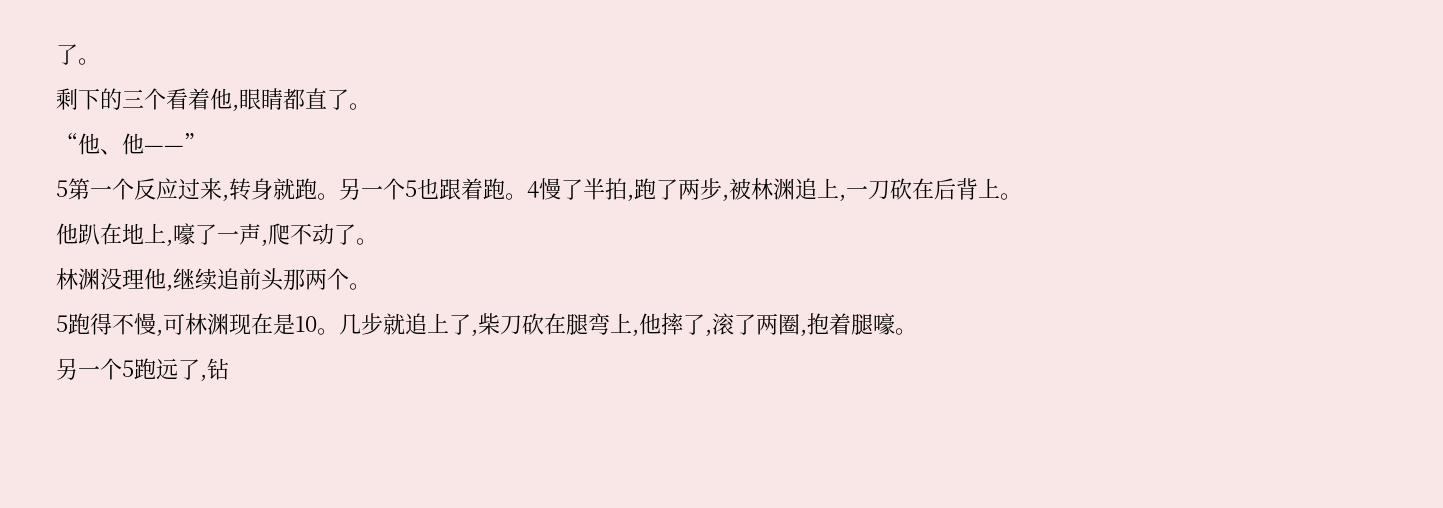了。
剩下的三个看着他,眼睛都直了。
“他、他——”
5第一个反应过来,转身就跑。另一个5也跟着跑。4慢了半拍,跑了两步,被林渊追上,一刀砍在后背上。
他趴在地上,嚎了一声,爬不动了。
林渊没理他,继续追前头那两个。
5跑得不慢,可林渊现在是10。几步就追上了,柴刀砍在腿弯上,他摔了,滚了两圈,抱着腿嚎。
另一个5跑远了,钻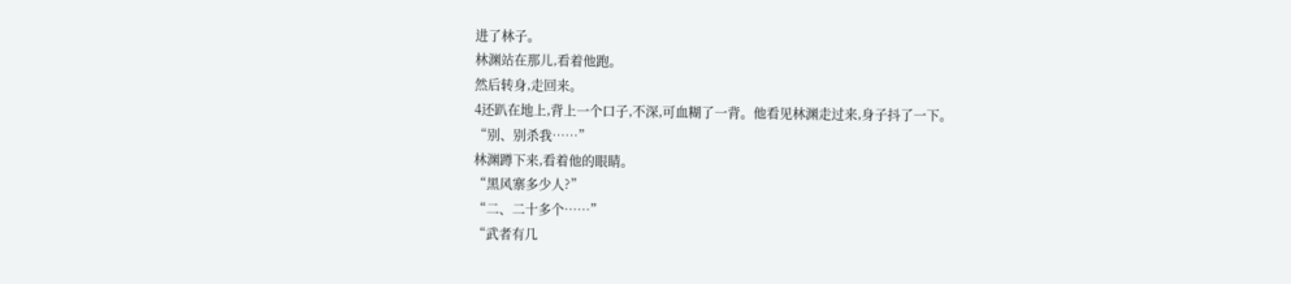进了林子。
林渊站在那儿,看着他跑。
然后转身,走回来。
4还趴在地上,背上一个口子,不深,可血糊了一背。他看见林渊走过来,身子抖了一下。
“别、别杀我……”
林渊蹲下来,看着他的眼睛。
“黑风寨多少人?”
“二、二十多个……”
“武者有几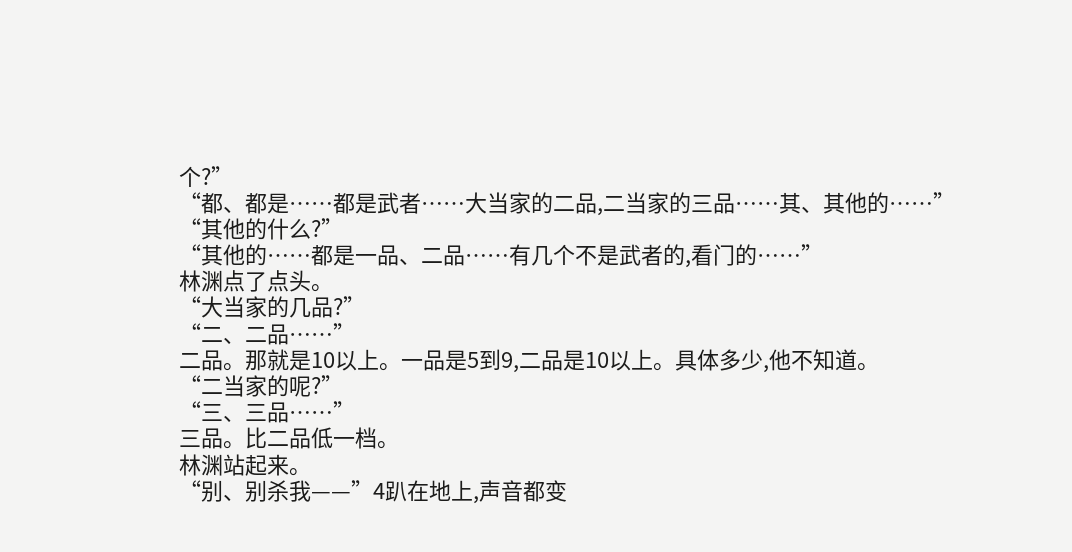个?”
“都、都是……都是武者……大当家的二品,二当家的三品……其、其他的……”
“其他的什么?”
“其他的……都是一品、二品……有几个不是武者的,看门的……”
林渊点了点头。
“大当家的几品?”
“二、二品……”
二品。那就是10以上。一品是5到9,二品是10以上。具体多少,他不知道。
“二当家的呢?”
“三、三品……”
三品。比二品低一档。
林渊站起来。
“别、别杀我——”4趴在地上,声音都变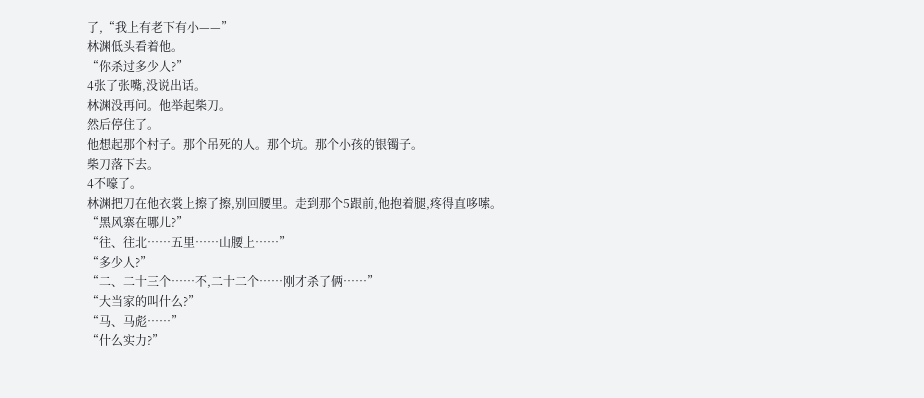了,“我上有老下有小——”
林渊低头看着他。
“你杀过多少人?”
4张了张嘴,没说出话。
林渊没再问。他举起柴刀。
然后停住了。
他想起那个村子。那个吊死的人。那个坑。那个小孩的银镯子。
柴刀落下去。
4不嚎了。
林渊把刀在他衣裳上擦了擦,别回腰里。走到那个5跟前,他抱着腿,疼得直哆嗦。
“黑风寨在哪儿?”
“往、往北……五里……山腰上……”
“多少人?”
“二、二十三个……不,二十二个……刚才杀了俩……”
“大当家的叫什么?”
“马、马彪……”
“什么实力?”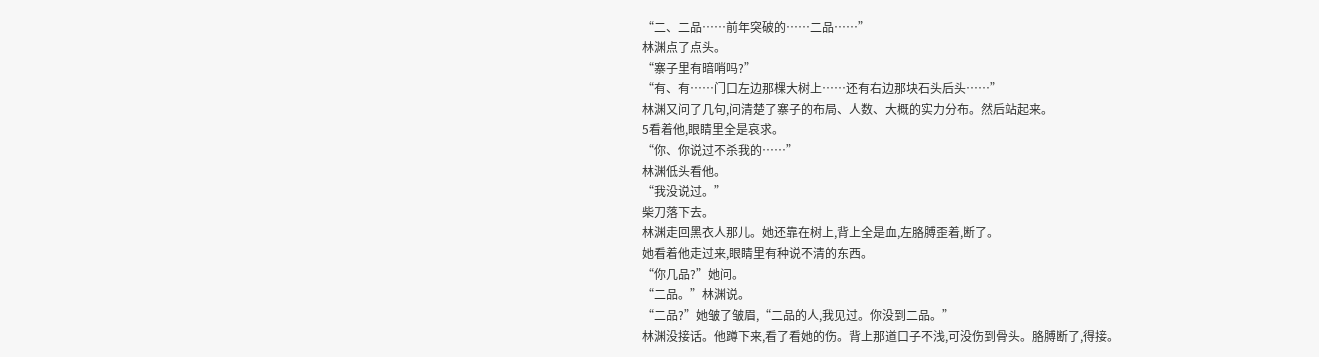“二、二品……前年突破的……二品……”
林渊点了点头。
“寨子里有暗哨吗?”
“有、有……门口左边那棵大树上……还有右边那块石头后头……”
林渊又问了几句,问清楚了寨子的布局、人数、大概的实力分布。然后站起来。
5看着他,眼睛里全是哀求。
“你、你说过不杀我的……”
林渊低头看他。
“我没说过。”
柴刀落下去。
林渊走回黑衣人那儿。她还靠在树上,背上全是血,左胳膊歪着,断了。
她看着他走过来,眼睛里有种说不清的东西。
“你几品?”她问。
“二品。”林渊说。
“二品?”她皱了皱眉,“二品的人,我见过。你没到二品。”
林渊没接话。他蹲下来,看了看她的伤。背上那道口子不浅,可没伤到骨头。胳膊断了,得接。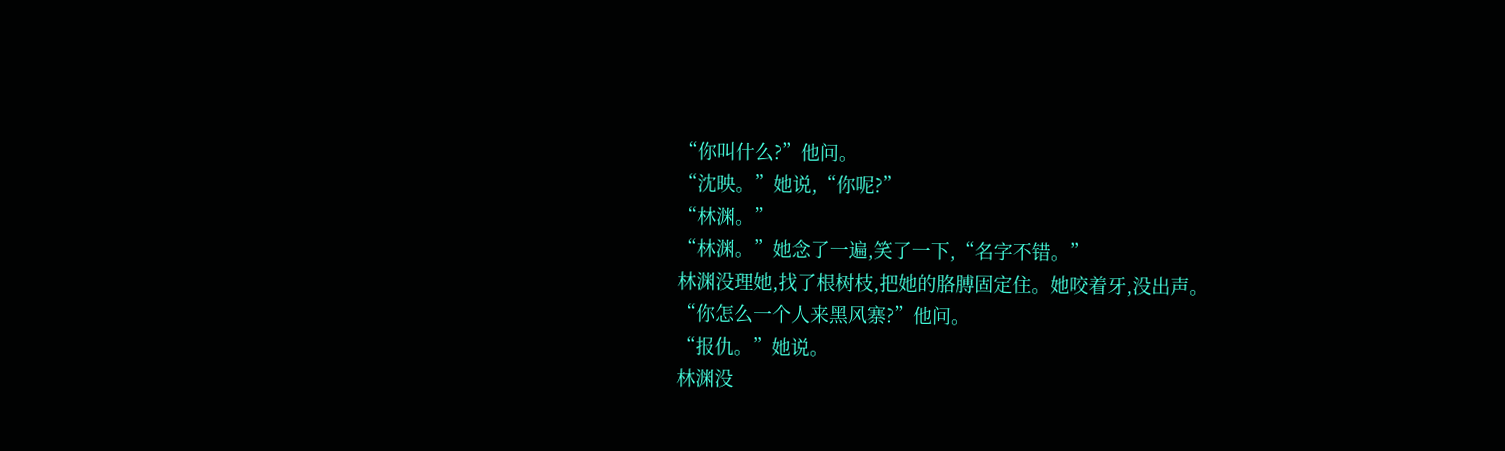“你叫什么?”他问。
“沈映。”她说,“你呢?”
“林渊。”
“林渊。”她念了一遍,笑了一下,“名字不错。”
林渊没理她,找了根树枝,把她的胳膊固定住。她咬着牙,没出声。
“你怎么一个人来黑风寨?”他问。
“报仇。”她说。
林渊没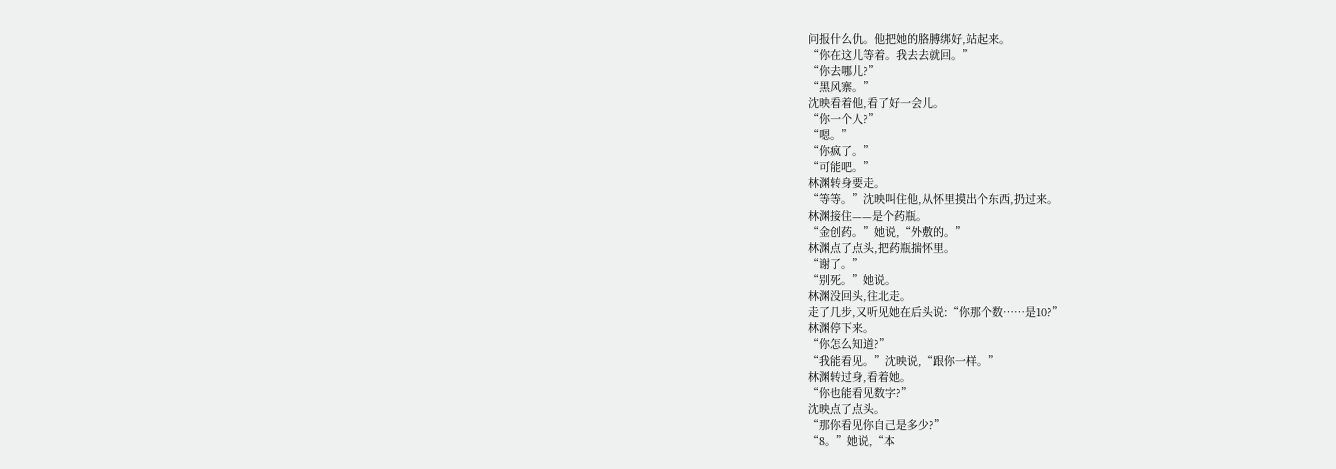问报什么仇。他把她的胳膊绑好,站起来。
“你在这儿等着。我去去就回。”
“你去哪儿?”
“黑风寨。”
沈映看着他,看了好一会儿。
“你一个人?”
“嗯。”
“你疯了。”
“可能吧。”
林渊转身要走。
“等等。”沈映叫住他,从怀里摸出个东西,扔过来。
林渊接住——是个药瓶。
“金创药。”她说,“外敷的。”
林渊点了点头,把药瓶揣怀里。
“谢了。”
“别死。”她说。
林渊没回头,往北走。
走了几步,又听见她在后头说:“你那个数……是10?”
林渊停下来。
“你怎么知道?”
“我能看见。”沈映说,“跟你一样。”
林渊转过身,看着她。
“你也能看见数字?”
沈映点了点头。
“那你看见你自己是多少?”
“8。”她说,“本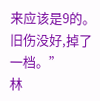来应该是9的。旧伤没好,掉了一档。”
林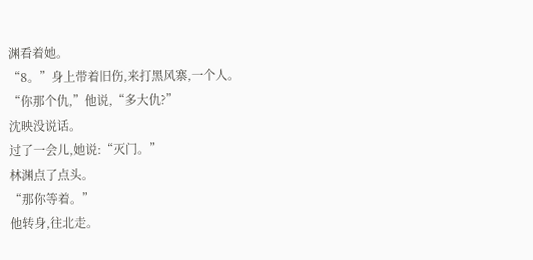渊看着她。
“8。”身上带着旧伤,来打黑风寨,一个人。
“你那个仇,”他说,“多大仇?”
沈映没说话。
过了一会儿,她说:“灭门。”
林渊点了点头。
“那你等着。”
他转身,往北走。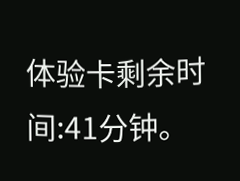体验卡剩余时间:41分钟。